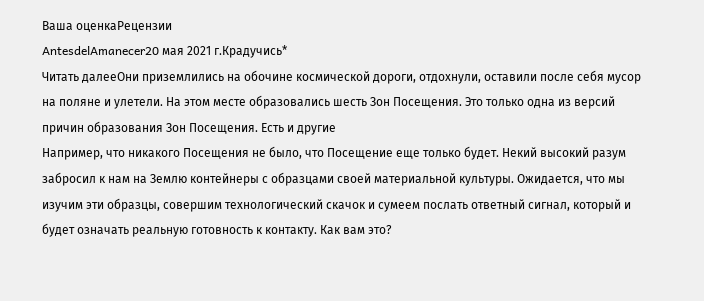Ваша оценкаРецензии
AntesdelAmanecer20 мая 2021 г.Крадучись*
Читать далееОни приземлились на обочине космической дороги, отдохнули, оставили после себя мусор на поляне и улетели. На этом месте образовались шесть Зон Посещения. Это только одна из версий причин образования Зон Посещения. Есть и другие
Например, что никакого Посещения не было, что Посещение еще только будет. Некий высокий разум забросил к нам на Землю контейнеры с образцами своей материальной культуры. Ожидается, что мы изучим эти образцы, совершим технологический скачок и сумеем послать ответный сигнал, который и будет означать реальную готовность к контакту. Как вам это?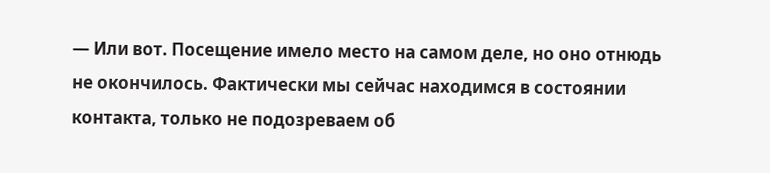— Или вот. Посещение имело место на самом деле, но оно отнюдь не окончилось. Фактически мы сейчас находимся в состоянии контакта, только не подозреваем об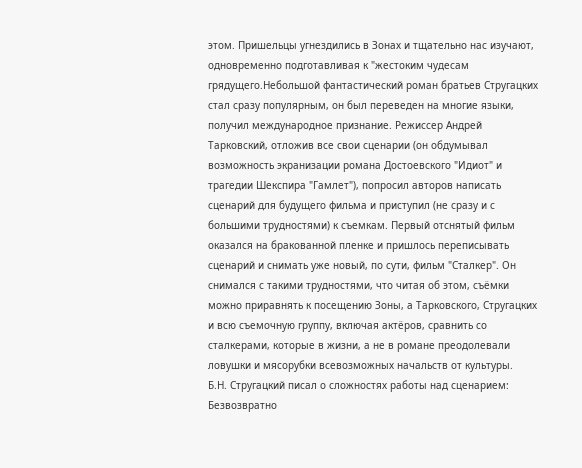этом. Пришельцы угнездились в Зонах и тщательно нас изучают, одновременно подготавливая к "жестоким чудесам грядущего.Небольшой фантастический роман братьев Стругацких стал сразу популярным, он был переведен на многие языки, получил международное признание. Режиссер Андрей Тарковский, отложив все свои сценарии (он обдумывал возможность экранизации романа Достоевского "Идиот" и трагедии Шекспира "Гамлет"), попросил авторов написать сценарий для будущего фильма и приступил (не сразу и с большими трудностями) к съемкам. Первый отснятый фильм оказался на бракованной пленке и пришлось переписывать сценарий и снимать уже новый, по сути, фильм "Сталкер". Он снимался с такими трудностями, что читая об этом, съёмки можно приравнять к посещению Зоны, а Тарковского, Стругацких и всю съемочную группу, включая актёров, сравнить со сталкерами, которые в жизни, а не в романе преодолевали ловушки и мясорубки всевозможных начальств от культуры.
Б.Н. Стругацкий писал о сложностях работы над сценарием:
Безвозвратно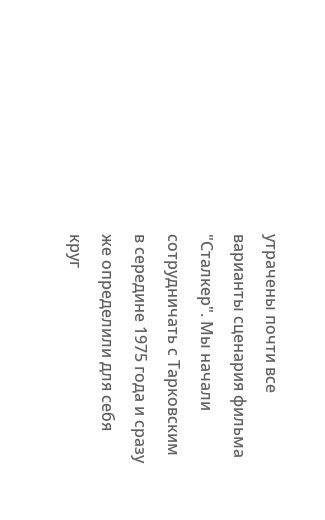утрачены почти все варианты сценария фильма "Сталкер". Мы начали сотрудничать с Тарковским в середине 1975 года и сразу же определили для себя круг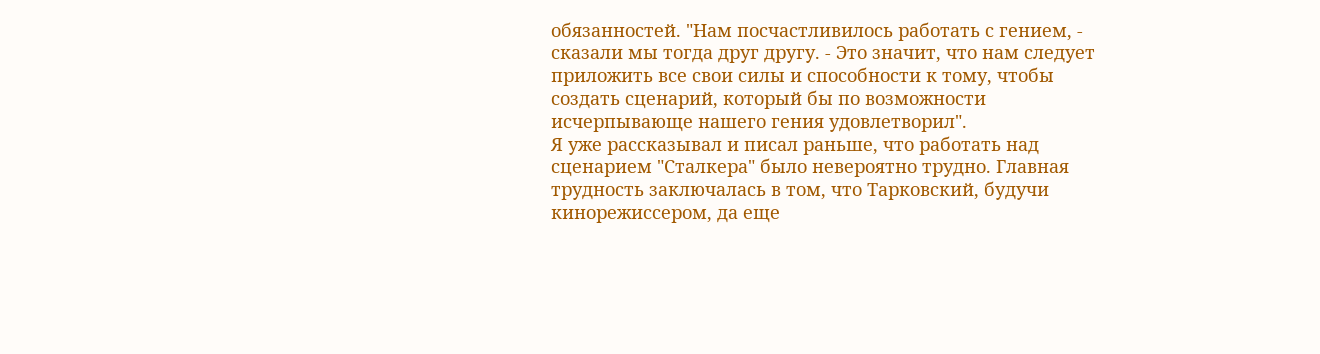обязанностей. "Нам посчастливилось работать с гением, - сказали мы тогда друг другу. - Это значит, что нам следует приложить все свои силы и способности к тому, чтобы создать сценарий, который бы по возможности исчерпывающе нашего гения удовлетворил".
Я уже рассказывал и писал раньше, что работать над сценарием "Сталкера" было невероятно трудно. Главная трудность заключалась в том, что Тарковский, будучи кинорежиссером, да еще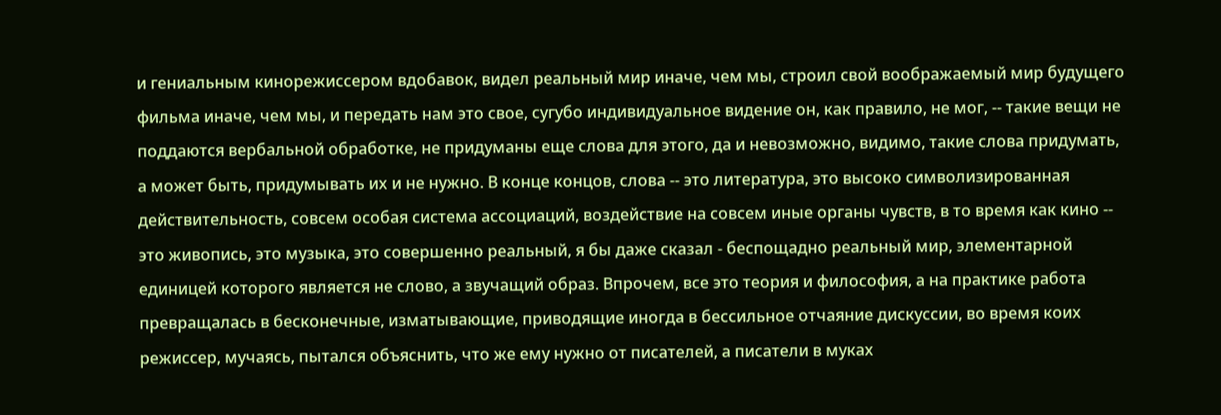и гениальным кинорежиссером вдобавок, видел реальный мир иначе, чем мы, строил свой воображаемый мир будущего фильма иначе, чем мы, и передать нам это свое, сугубо индивидуальное видение он, как правило, не мог, -- такие вещи не поддаются вербальной обработке, не придуманы еще слова для этого, да и невозможно, видимо, такие слова придумать, а может быть, придумывать их и не нужно. В конце концов, слова -- это литература, это высоко символизированная действительность, совсем особая система ассоциаций, воздействие на совсем иные органы чувств, в то время как кино -- это живопись, это музыка, это совершенно реальный, я бы даже сказал - беспощадно реальный мир, элементарной единицей которого является не слово, а звучащий образ. Впрочем, все это теория и философия, а на практике работа превращалась в бесконечные, изматывающие, приводящие иногда в бессильное отчаяние дискуссии, во время коих режиссер, мучаясь, пытался объяснить, что же ему нужно от писателей, а писатели в муках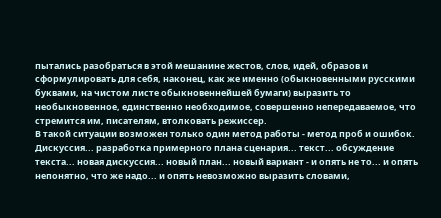пытались разобраться в этой мешанине жестов, слов, идей, образов и сформулировать для себя, наконец, как же именно (обыкновенными русскими буквами, на чистом листе обыкновеннейшей бумаги) выразить то необыкновенное, единственно необходимое, совершенно непередаваемое, что стремится им, писателям, втолковать режиссер.
В такой ситуации возможен только один метод работы - метод проб и ошибок. Дискуссия... разработка примерного плана сценария... текст... обсуждение текста... новая дискуссия... новый план... новый вариант - и опять не то... и опять непонятно, что же надо... и опять невозможно выразить словами,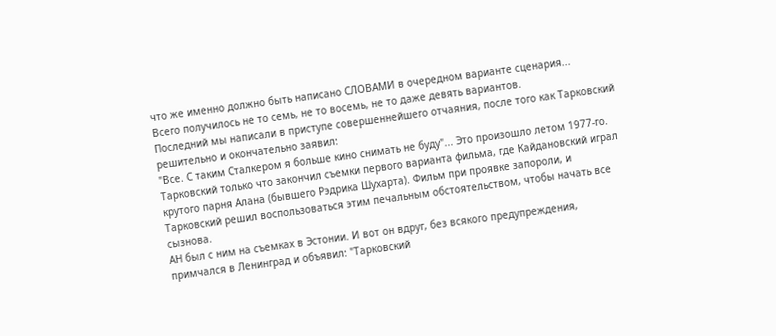что же именно должно быть написано СЛОВАМИ в очередном варианте сценария...
Всего получилось не то семь, не то восемь, не то даже девять вариантов.
Последний мы написали в приступе совершеннейшего отчаяния, после того как Тарковский решительно и окончательно заявил:
"Все. С таким Сталкером я больше кино снимать не буду"... Это произошло летом 1977-го. Тарковский только что закончил съемки первого варианта фильма, где Кайдановский играл крутого парня Алана (бывшего Рэдрика Шухарта). Фильм при проявке запороли, и Тарковский решил воспользоваться этим печальным обстоятельством, чтобы начать все сызнова.
АН был с ним на съемках в Эстонии. И вот он вдруг, без всякого предупреждения, примчался в Ленинград и объявил: "Тарковский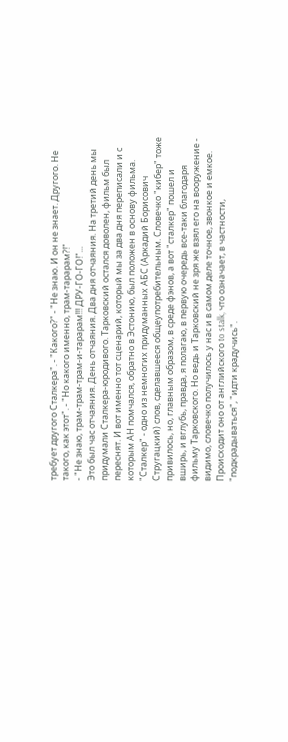требует другого Сталкера". - "Какого?" - "Не знаю. И он не знает. Другого. Не такого, как этот". - "Но какого именно, трам-тарарам?!"
- "Не знаю, трам-трам-трам-и-тарарам!!! ДРУ-ГО-ГО!"...
Это был час отчаяния. День отчаяния. Два дня отчаяния. На третий день мы придумали Сталкера-юродивого. Тарковский остался доволен, фильм был переснят. И вот именно тот сценарий, который мы за два дня переписали и с которым АН помчался, обратно в Эстонию, был положен в основу фильма.
"Сталкер" - одно из немногих придуманных АБС (Аркадий Борисович Стругацкий) слов, сделавшееся общеупотребительным. Словечко "кибер" тоже привилось, но, главным образом, в среде фэнов, а вот "сталкер" пошел и вширь, и вглубь, правда, я полагаю, в первую очередь все-таки благодаря фильму Тарковского. Но ведь и Тарковский не зря же взял его на вооружение - видимо, словечко получилось у нас и в самом деле точное, звонкое и емкое. Происходит оно от английского to stalk, что означает, в частности, "подкрадываться", "идти крадучись".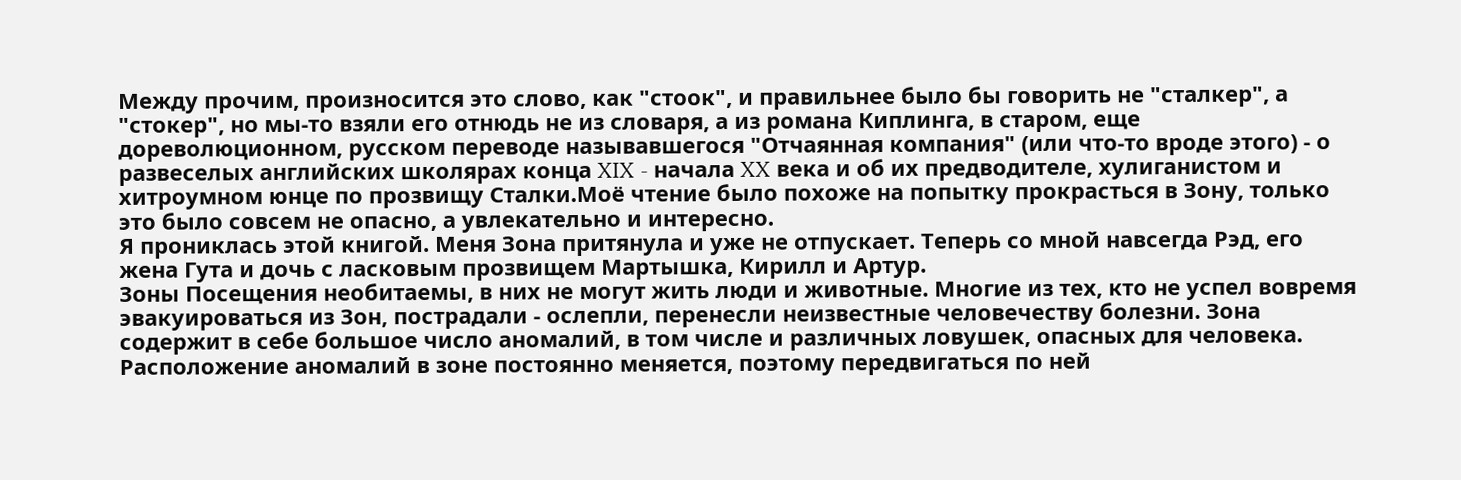Между прочим, произносится это слово, как "стоок", и правильнее было бы говорить не "сталкер", а "стокер", но мы-то взяли его отнюдь не из словаря, а из романа Киплинга, в старом, еще дореволюционном, русском переводе называвшегося "Отчаянная компания" (или что-то вроде этого) - о развеселых английских школярах конца XIX - начала XX века и об их предводителе, хулиганистом и хитроумном юнце по прозвищу Сталки.Моё чтение было похоже на попытку прокрасться в Зону, только это было совсем не опасно, а увлекательно и интересно.
Я прониклась этой книгой. Меня Зона притянула и уже не отпускает. Теперь со мной навсегда Рэд, его жена Гута и дочь с ласковым прозвищем Мартышка, Кирилл и Артур.
Зоны Посещения необитаемы, в них не могут жить люди и животные. Многие из тех, кто не успел вовремя эвакуироваться из Зон, пострадали - ослепли, перенесли неизвестные человечеству болезни. Зона содержит в себе большое число аномалий, в том числе и различных ловушек, опасных для человека. Расположение аномалий в зоне постоянно меняется, поэтому передвигаться по ней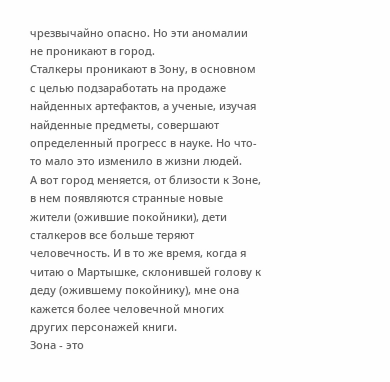чрезвычайно опасно. Но эти аномалии не проникают в город.
Сталкеры проникают в Зону, в основном с целью подзаработать на продаже найденных артефактов, а ученые, изучая найденные предметы, совершают определенный прогресс в науке. Но что-то мало это изменило в жизни людей.
А вот город меняется, от близости к Зоне, в нем появляются странные новые жители (ожившие покойники), дети сталкеров все больше теряют человечность. И в то же время, когда я читаю о Мартышке, склонившей голову к деду (ожившему покойнику), мне она кажется более человечной многих других персонажей книги.
Зона - это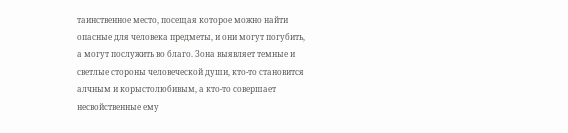таинственное место, посещая которое можно найти опасные для человека предметы, и они могут погубить, а могут послужить во благо. Зона выявляет темные и светлые стороны человеческой души, кто-то становится алчным и корыстолюбивым, а кто-то совершает несвойственные ему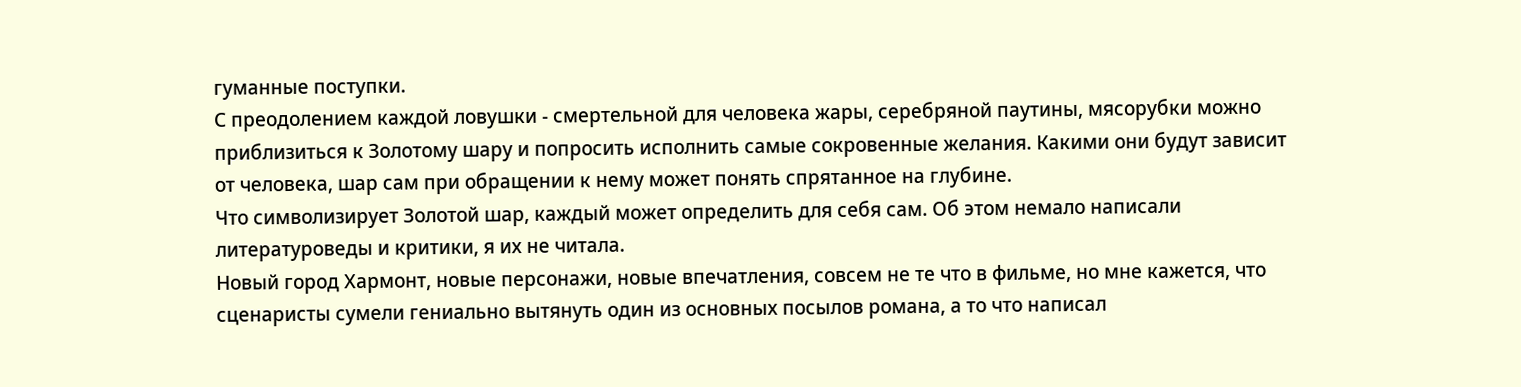гуманные поступки.
С преодолением каждой ловушки - смертельной для человека жары, серебряной паутины, мясорубки можно приблизиться к Золотому шару и попросить исполнить самые сокровенные желания. Какими они будут зависит от человека, шар сам при обращении к нему может понять спрятанное на глубине.
Что символизирует Золотой шар, каждый может определить для себя сам. Об этом немало написали литературоведы и критики, я их не читала.
Новый город Хармонт, новые персонажи, новые впечатления, совсем не те что в фильме, но мне кажется, что сценаристы сумели гениально вытянуть один из основных посылов романа, а то что написал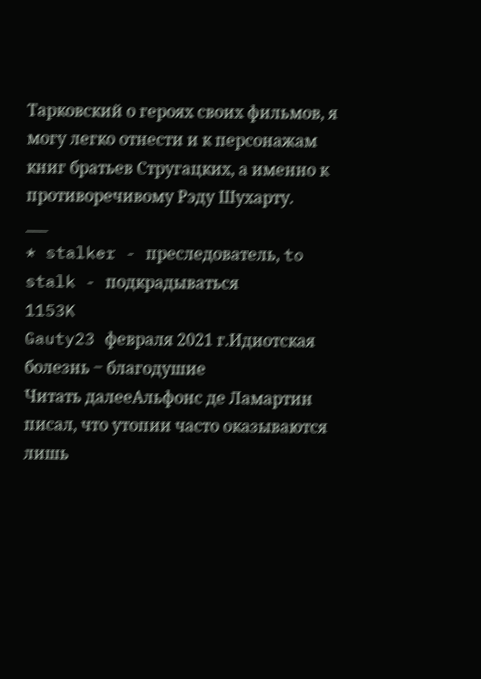Тарковский о героях своих фильмов, я могу легко отнести и к персонажам книг братьев Стругацких, а именно к противоречивому Рэду Шухарту.
___
* stalker - преследователь, to stalk - подкрадываться
1153K
Gauty23 февраля 2021 г.Идиотская болезнь ‒ благодушие
Читать далееАльфонс де Ламартин писал, что утопии часто оказываются лишь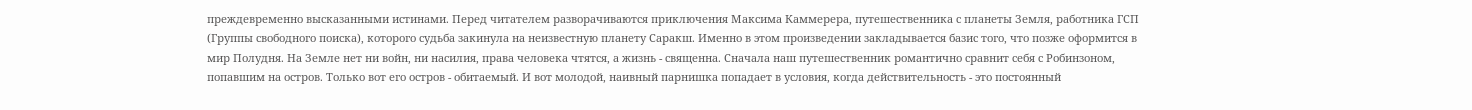преждевременно высказанными истинами. Перед читателем разворачиваются приключения Максима Каммерера, путешественника с планеты Земля, работника ГСП (Группы свободного поиска), которого судьба закинула на неизвестную планету Саракш. Именно в этом произведении закладывается базис того, что позже оформится в мир Полудня. На Земле нет ни войн, ни насилия, права человека чтятся, а жизнь - священна. Сначала наш путешественник романтично сравнит себя с Робинзоном, попавшим на остров. Только вот его остров - обитаемый. И вот молодой, наивный парнишка попадает в условия, когда действительность - это постоянный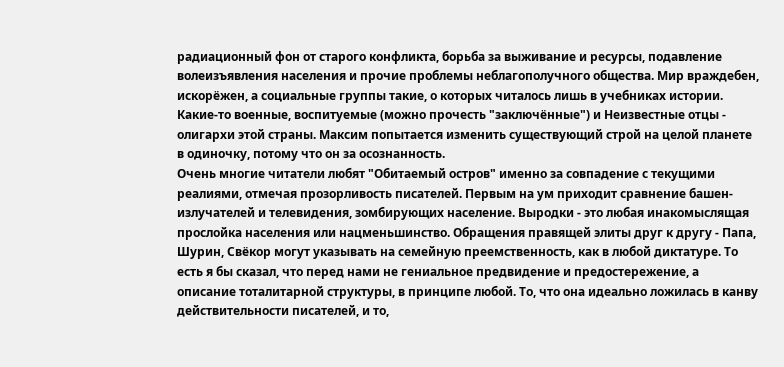радиационный фон от старого конфликта, борьба за выживание и ресурсы, подавление волеизъявления населения и прочие проблемы неблагополучного общества. Мир враждебен, искорёжен, а социальные группы такие, о которых читалось лишь в учебниках истории. Какие-то военные, воспитуемые (можно прочесть "заключённые") и Неизвестные отцы - олигархи этой страны. Максим попытается изменить существующий строй на целой планете в одиночку, потому что он за осознанность.
Очень многие читатели любят "Обитаемый остров" именно за совпадение с текущими реалиями, отмечая прозорливость писателей. Первым на ум приходит сравнение башен-излучателей и телевидения, зомбирующих население. Выродки - это любая инакомыслящая прослойка населения или нацменьшинство. Обращения правящей элиты друг к другу - Папа, Шурин, Свёкор могут указывать на семейную преемственность, как в любой диктатуре. То есть я бы сказал, что перед нами не гениальное предвидение и предостережение, а описание тоталитарной структуры, в принципе любой. То, что она идеально ложилась в канву действительности писателей, и то,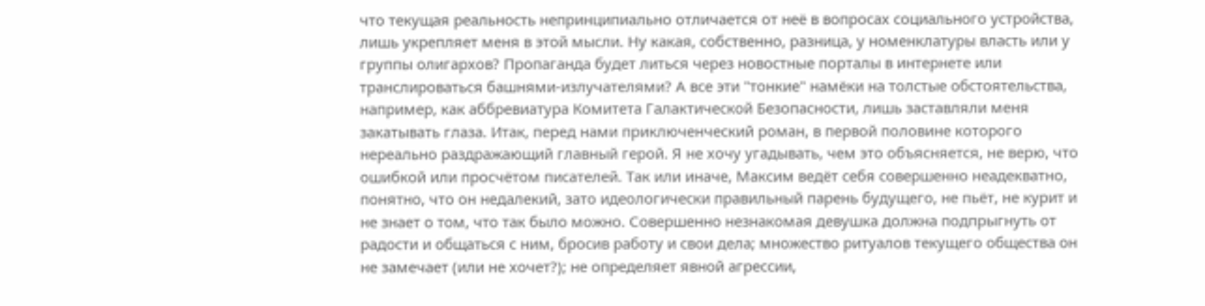что текущая реальность непринципиально отличается от неё в вопросах социального устройства, лишь укрепляет меня в этой мысли. Ну какая, собственно, разница, у номенклатуры власть или у группы олигархов? Пропаганда будет литься через новостные порталы в интернете или транслироваться башнями-излучателями? А все эти "тонкие" намёки на толстые обстоятельства, например, как аббревиатура Комитета Галактической Безопасности, лишь заставляли меня закатывать глаза. Итак, перед нами приключенческий роман, в первой половине которого нереально раздражающий главный герой. Я не хочу угадывать, чем это объясняется, не верю, что ошибкой или просчётом писателей. Так или иначе, Максим ведёт себя совершенно неадекватно, понятно, что он недалекий, зато идеологически правильный парень будущего, не пьёт, не курит и не знает о том, что так было можно. Совершенно незнакомая девушка должна подпрыгнуть от радости и общаться с ним, бросив работу и свои дела; множество ритуалов текущего общества он не замечает (или не хочет?); не определяет явной агрессии,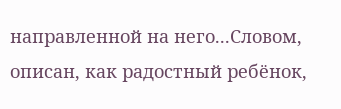направленной на него...Словом, описан, как радостный ребёнок,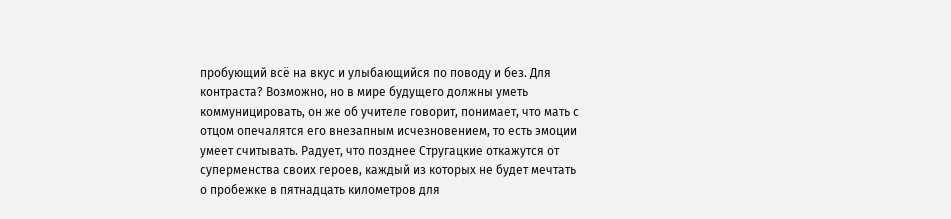пробующий всё на вкус и улыбающийся по поводу и без. Для контраста? Возможно, но в мире будущего должны уметь коммуницировать, он же об учителе говорит, понимает, что мать с отцом опечалятся его внезапным исчезновением, то есть эмоции умеет считывать. Радует, что позднее Стругацкие откажутся от суперменства своих героев, каждый из которых не будет мечтать о пробежке в пятнадцать километров для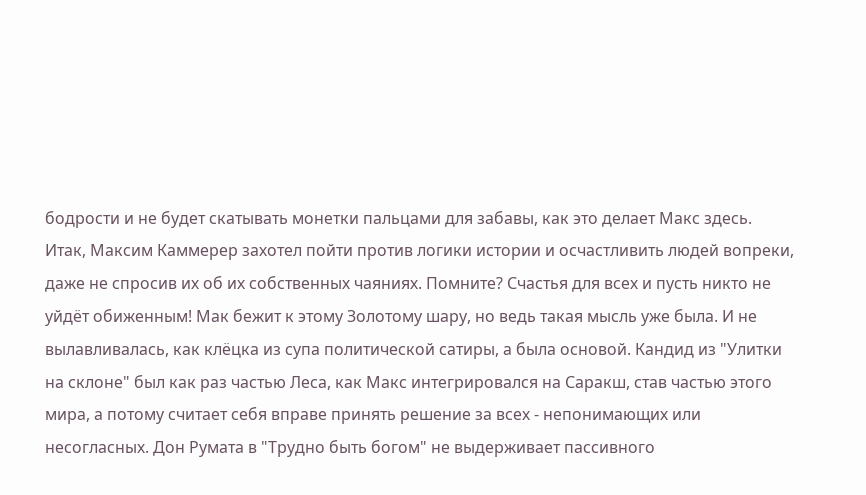бодрости и не будет скатывать монетки пальцами для забавы, как это делает Макс здесь.
Итак, Максим Каммерер захотел пойти против логики истории и осчастливить людей вопреки, даже не спросив их об их собственных чаяниях. Помните? Счастья для всех и пусть никто не уйдёт обиженным! Мак бежит к этому Золотому шару, но ведь такая мысль уже была. И не вылавливалась, как клёцка из супа политической сатиры, а была основой. Кандид из "Улитки на склоне" был как раз частью Леса, как Макс интегрировался на Саракш, став частью этого мира, а потому считает себя вправе принять решение за всех - непонимающих или несогласных. Дон Румата в "Трудно быть богом" не выдерживает пассивного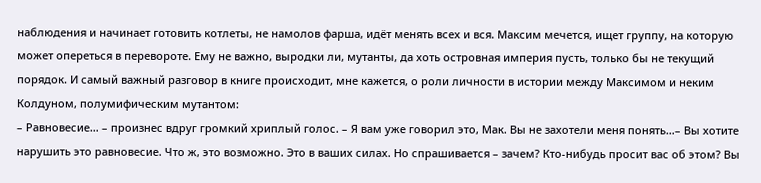наблюдения и начинает готовить котлеты, не намолов фарша, идёт менять всех и вся. Максим мечется, ищет группу, на которую может опереться в перевороте. Ему не важно, выродки ли, мутанты, да хоть островная империя пусть, только бы не текущий порядок. И самый важный разговор в книге происходит, мне кажется, о роли личности в истории между Максимом и неким Колдуном, полумифическим мутантом:
– Равновесие… – произнес вдруг громкий хриплый голос. – Я вам уже говорил это, Мак. Вы не захотели меня понять…– Вы хотите нарушить это равновесие. Что ж, это возможно. Это в ваших силах. Но спрашивается – зачем? Кто-нибудь просит вас об этом? Вы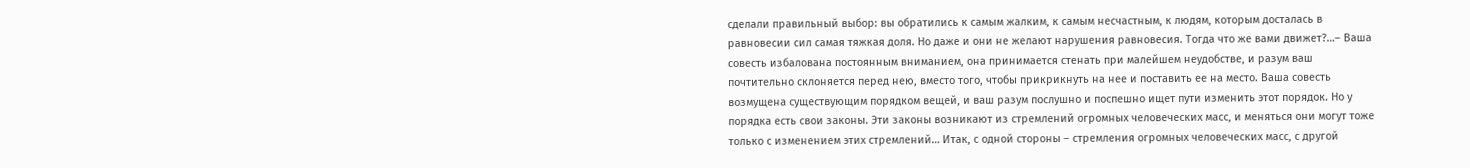сделали правильный выбор: вы обратились к самым жалким, к самым несчастным, к людям, которым досталась в равновесии сил самая тяжкая доля. Но даже и они не желают нарушения равновесия. Тогда что же вами движет?…– Ваша совесть избалована постоянным вниманием, она принимается стенать при малейшем неудобстве, и разум ваш почтительно склоняется перед нею, вместо того, чтобы прикрикнуть на нее и поставить ее на место. Ваша совесть возмущена существующим порядком вещей, и ваш разум послушно и поспешно ищет пути изменить этот порядок. Но у порядка есть свои законы. Эти законы возникают из стремлений огромных человеческих масс, и меняться они могут тоже только с изменением этих стремлений… Итак, с одной стороны – стремления огромных человеческих масс, с другой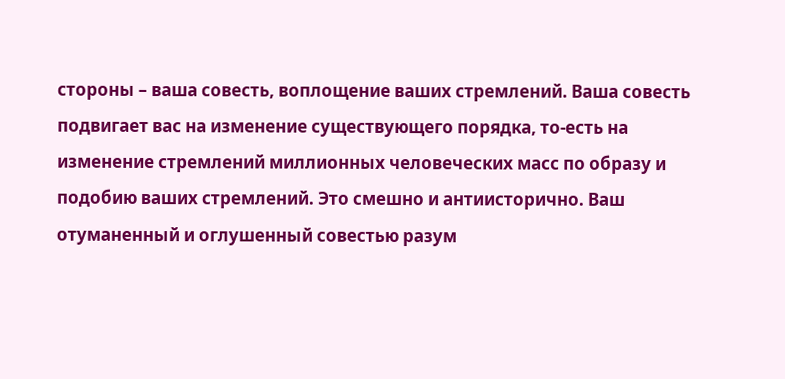стороны – ваша совесть, воплощение ваших стремлений. Ваша совесть подвигает вас на изменение существующего порядка, то-есть на изменение стремлений миллионных человеческих масс по образу и подобию ваших стремлений. Это смешно и антиисторично. Ваш отуманенный и оглушенный совестью разум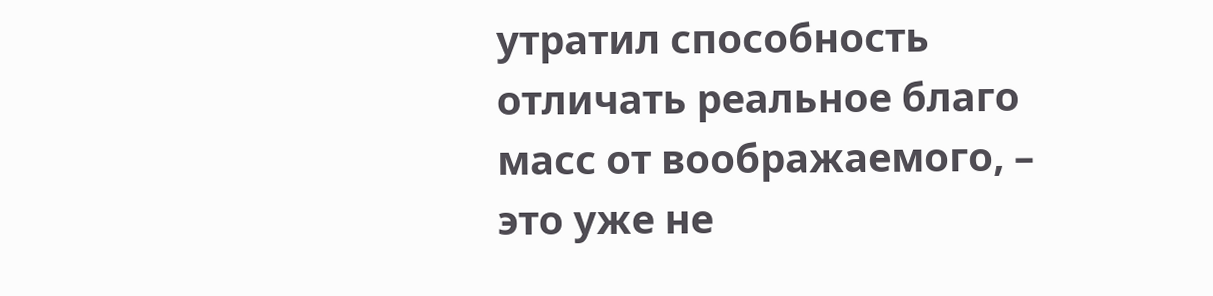утратил способность отличать реальное благо масс от воображаемого, – это уже не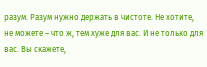разум. Разум нужно держать в чистоте. Не хотите, не можете – что ж, тем хуже для вас. И не только для вас. Вы скажете,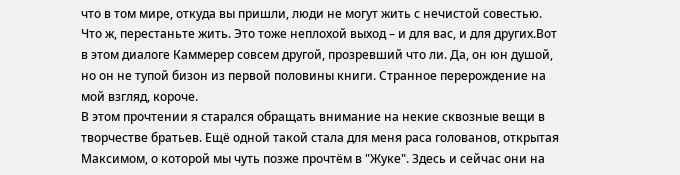что в том мире, откуда вы пришли, люди не могут жить с нечистой совестью. Что ж, перестаньте жить. Это тоже неплохой выход – и для вас, и для других.Вот в этом диалоге Каммерер совсем другой, прозревший что ли. Да, он юн душой, но он не тупой бизон из первой половины книги. Странное перерождение на мой взгляд, короче.
В этом прочтении я старался обращать внимание на некие сквозные вещи в творчестве братьев. Ещё одной такой стала для меня раса голованов, открытая Максимом, о которой мы чуть позже прочтём в "Жуке". Здесь и сейчас они на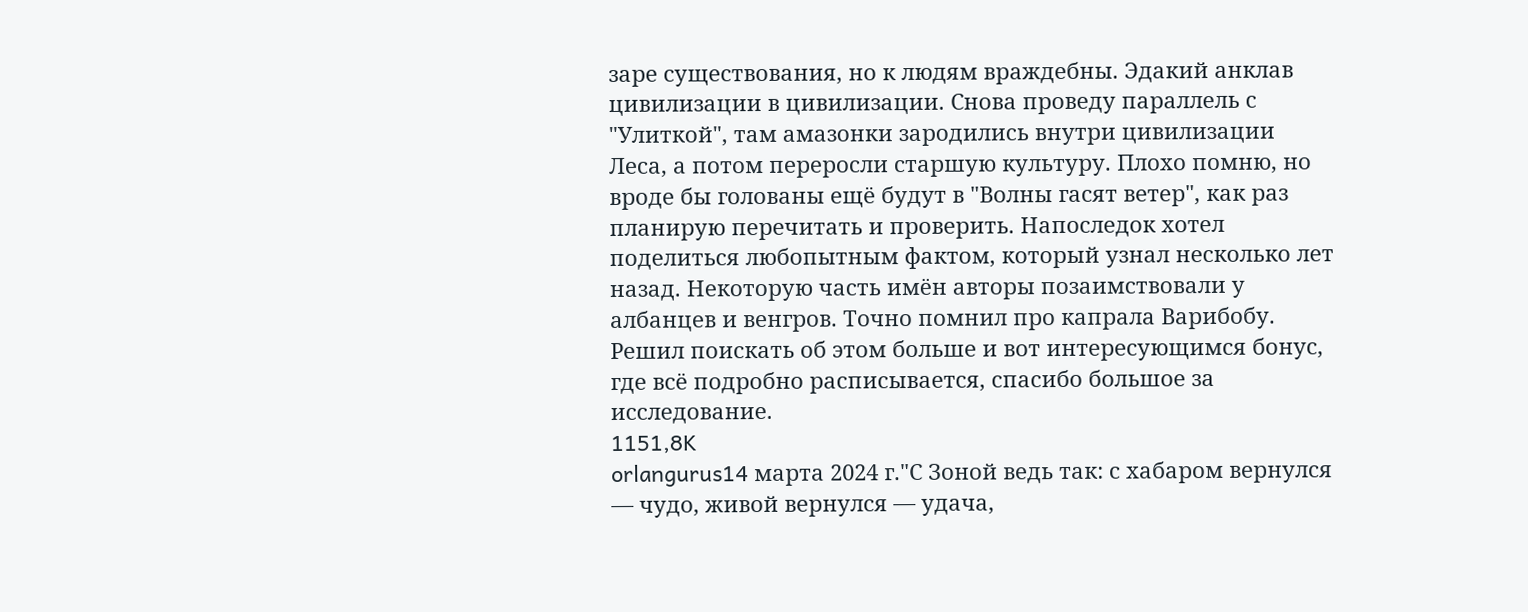заре существования, но к людям враждебны. Эдакий анклав цивилизации в цивилизации. Снова проведу параллель с "Улиткой", там амазонки зародились внутри цивилизации Леса, а потом переросли старшую культуру. Плохо помню, но вроде бы голованы ещё будут в "Волны гасят ветер", как раз планирую перечитать и проверить. Напоследок хотел поделиться любопытным фактом, который узнал несколько лет назад. Некоторую часть имён авторы позаимствовали у албанцев и венгров. Точно помнил про капрала Варибобу. Решил поискать об этом больше и вот интересующимся бонус, где всё подробно расписывается, спасибо большое за исследование.
1151,8K
orlangurus14 марта 2024 г."С Зоной ведь так: с хабаром вернулся — чудо, живой вернулся — удача,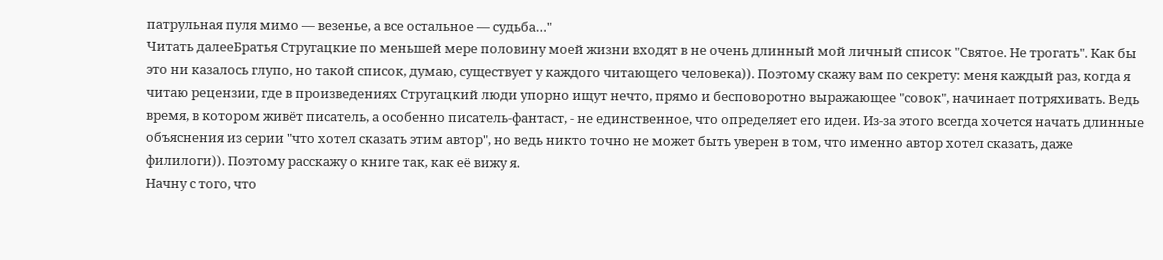патрульная пуля мимо — везенье, а все остальное — судьба…"
Читать далееБратья Стругацкие по меньшей мере половину моей жизни входят в не очень длинный мой личный список "Святое. Не трогать". Как бы это ни казалось глупо, но такой список, думаю, существует у каждого читающего человека)). Поэтому скажу вам по секрету: меня каждый раз, когда я читаю рецензии, где в произведениях Стругацкий люди упорно ищут нечто, прямо и бесповоротно выражающее "совок", начинает потряхивать. Ведь время, в котором живёт писатель, а особенно писатель-фантаст, - не единственное, что определяет его идеи. Из-за этого всегда хочется начать длинные объяснения из серии "что хотел сказать этим автор", но ведь никто точно не может быть уверен в том, что именно автор хотел сказать, даже филилоги)). Поэтому расскажу о книге так, как её вижу я.
Начну с того, что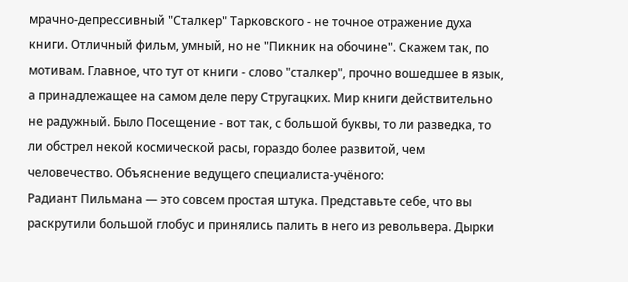мрачно-депрессивный "Сталкер" Тарковского - не точное отражение духа книги. Отличный фильм, умный, но не "Пикник на обочине". Скажем так, по мотивам. Главное, что тут от книги - слово "сталкер", прочно вошедшее в язык, а принадлежащее на самом деле перу Стругацких. Мир книги действительно не радужный. Было Посещение - вот так, с большой буквы, то ли разведка, то ли обстрел некой космической расы, гораздо более развитой, чем человечество. Объяснение ведущего специалиста-учёного:
Радиант Пильмана — это совсем простая штука. Представьте себе, что вы раскрутили большой глобус и принялись палить в него из револьвера. Дырки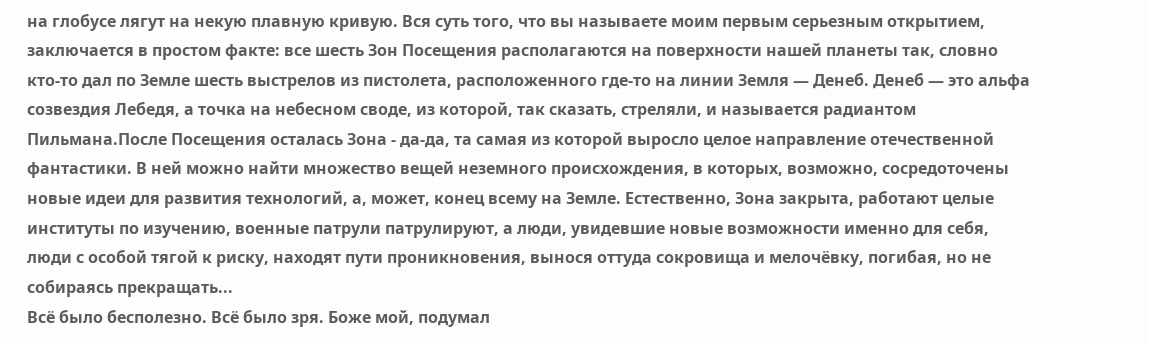на глобусе лягут на некую плавную кривую. Вся суть того, что вы называете моим первым серьезным открытием, заключается в простом факте: все шесть Зон Посещения располагаются на поверхности нашей планеты так, словно кто-то дал по Земле шесть выстрелов из пистолета, расположенного где-то на линии Земля — Денеб. Денеб — это альфа созвездия Лебедя, а точка на небесном своде, из которой, так сказать, стреляли, и называется радиантом Пильмана.После Посещения осталась Зона - да-да, та самая из которой выросло целое направление отечественной фантастики. В ней можно найти множество вещей неземного происхождения, в которых, возможно, сосредоточены новые идеи для развития технологий, а, может, конец всему на Земле. Естественно, Зона закрыта, работают целые институты по изучению, военные патрули патрулируют, а люди, увидевшие новые возможности именно для себя, люди с особой тягой к риску, находят пути проникновения, вынося оттуда сокровища и мелочёвку, погибая, но не собираясь прекращать...
Всё было бесполезно. Всё было зря. Боже мой, подумал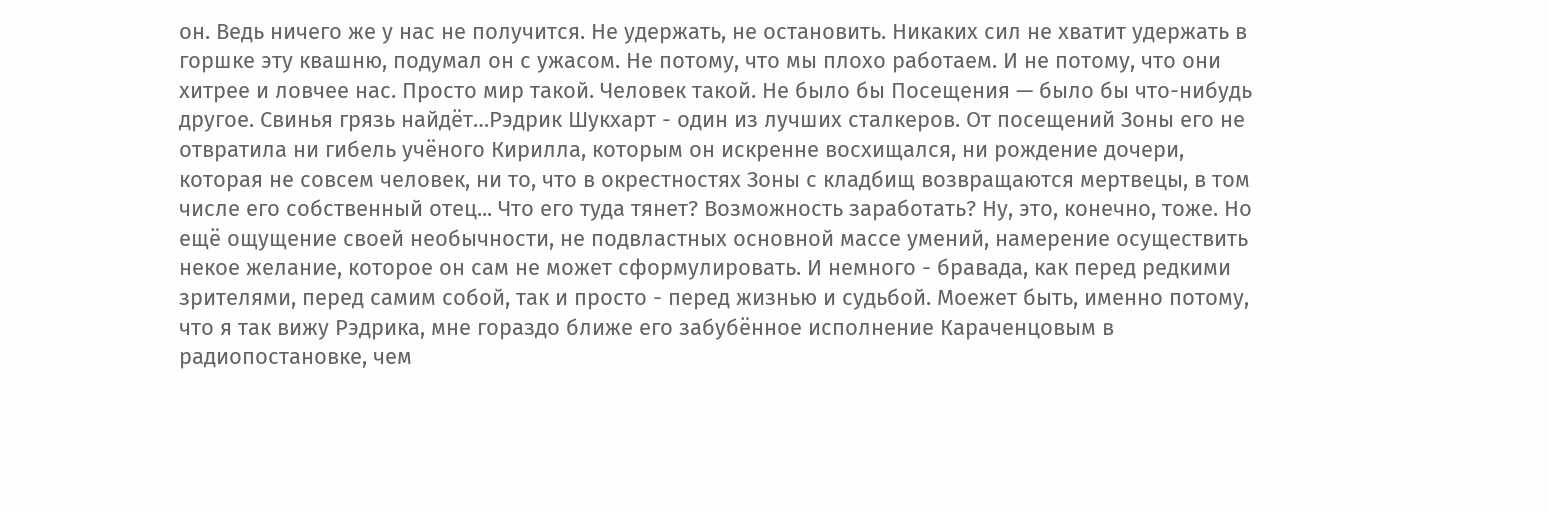он. Ведь ничего же у нас не получится. Не удержать, не остановить. Никаких сил не хватит удержать в горшке эту квашню, подумал он с ужасом. Не потому, что мы плохо работаем. И не потому, что они хитрее и ловчее нас. Просто мир такой. Человек такой. Не было бы Посещения — было бы что-нибудь другое. Свинья грязь найдёт…Рэдрик Шукхарт - один из лучших сталкеров. От посещений Зоны его не отвратила ни гибель учёного Кирилла, которым он искренне восхищался, ни рождение дочери, которая не совсем человек, ни то, что в окрестностях Зоны с кладбищ возвращаются мертвецы, в том числе его собственный отец... Что его туда тянет? Возможность заработать? Ну, это, конечно, тоже. Но ещё ощущение своей необычности, не подвластных основной массе умений, намерение осуществить некое желание, которое он сам не может сформулировать. И немного - бравада, как перед редкими зрителями, перед самим собой, так и просто - перед жизнью и судьбой. Моежет быть, именно потому, что я так вижу Рэдрика, мне гораздо ближе его забубённое исполнение Караченцовым в радиопостановке, чем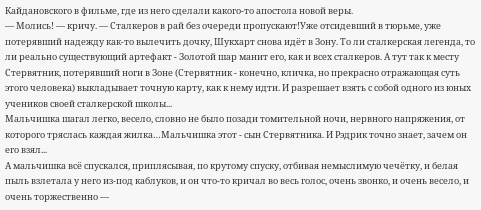Кайдановского в фильме, где из него сделали какого-то апостола новой веры.
— Молись! — кричу. — Сталкеров в рай без очереди пропускают!Уже отсидевший в тюрьме, уже потерявший надежду как-то вылечить дочку, Шукхарт снова идёт в Зону. То ли сталкерская легенда, то ли реально существующий артефакт - Золотой шар манит его, как и всех сталкеров. А тут так к месту Стервятник, потерявший ноги в Зоне (Стервятник - конечно, кличка, но прекрасно отражающая суть этого человека) выкладывает точную карту, как к нему идти. И разрешает взять с собой одного из юных учеников своей сталкерской школы...
Мальчишка шагал легко, весело, словно не было позади томительной ночи, нервного напряжения, от которого тряслась каждая жилка…Мальчишка этот - сын Стервятника. И Рэдрик точно знает, зачем он его взял...
А мальчишка всё спускался, приплясывая, по крутому спуску, отбивая немыслимую чечётку, и белая пыль взлетала у него из-под каблуков, и он что-то кричал во весь голос, очень звонко, и очень весело, и очень торжественно —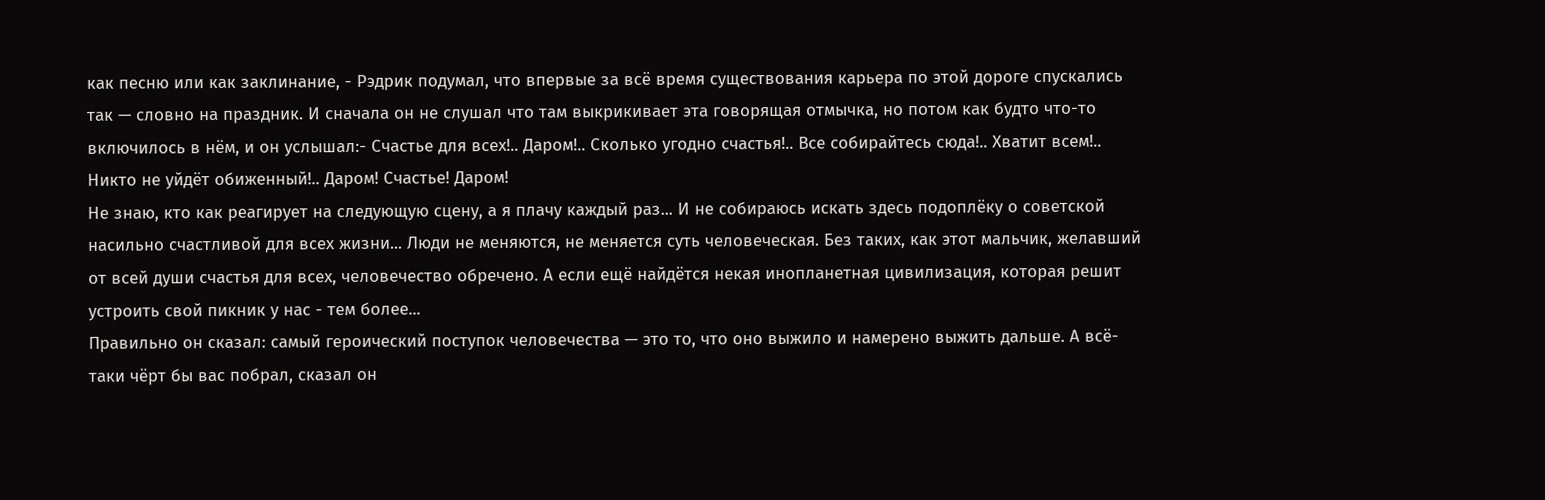как песню или как заклинание, - Рэдрик подумал, что впервые за всё время существования карьера по этой дороге спускались так — словно на праздник. И сначала он не слушал что там выкрикивает эта говорящая отмычка, но потом как будто что-то включилось в нём, и он услышал:- Счастье для всех!.. Даром!.. Сколько угодно счастья!.. Все собирайтесь сюда!.. Хватит всем!.. Никто не уйдёт обиженный!.. Даром! Счастье! Даром!
Не знаю, кто как реагирует на следующую сцену, а я плачу каждый раз... И не собираюсь искать здесь подоплёку о советской насильно счастливой для всех жизни... Люди не меняются, не меняется суть человеческая. Без таких, как этот мальчик, желавший от всей души счастья для всех, человечество обречено. А если ещё найдётся некая инопланетная цивилизация, которая решит устроить свой пикник у нас - тем более...
Правильно он сказал: самый героический поступок человечества — это то, что оно выжило и намерено выжить дальше. А всё-таки чёрт бы вас побрал, сказал он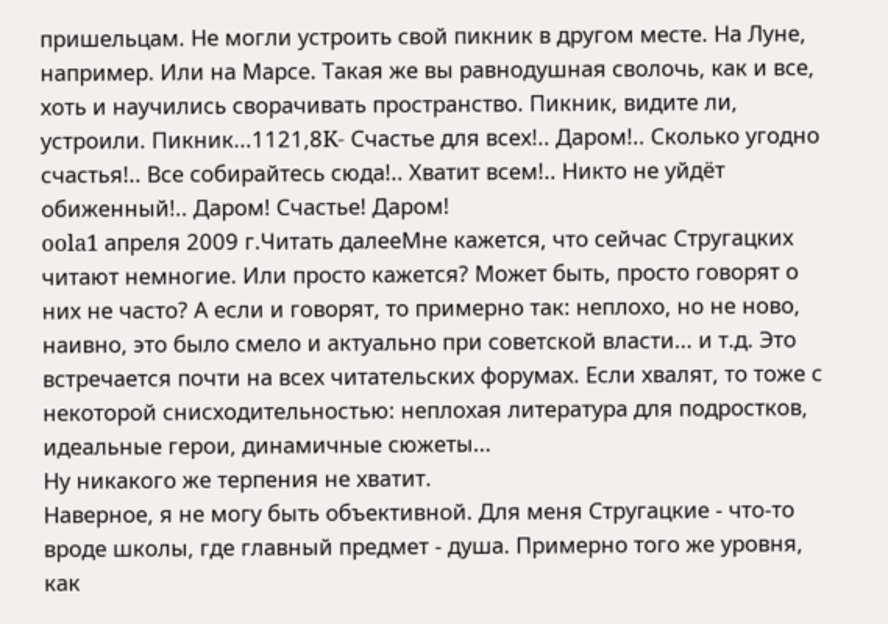пришельцам. Не могли устроить свой пикник в другом месте. На Луне, например. Или на Марсе. Такая же вы равнодушная сволочь, как и все, хоть и научились сворачивать пространство. Пикник, видите ли, устроили. Пикник...1121,8K- Счастье для всех!.. Даром!.. Сколько угодно счастья!.. Все собирайтесь сюда!.. Хватит всем!.. Никто не уйдёт обиженный!.. Даром! Счастье! Даром!
oola1 апреля 2009 г.Читать далееМне кажется, что сейчас Стругацких читают немногие. Или просто кажется? Может быть, просто говорят о них не часто? А если и говорят, то примерно так: неплохо, но не ново, наивно, это было смело и актуально при советской власти... и т.д. Это встречается почти на всех читательских форумах. Если хвалят, то тоже с некоторой снисходительностью: неплохая литература для подростков, идеальные герои, динамичные сюжеты...
Ну никакого же терпения не хватит.
Наверное, я не могу быть объективной. Для меня Стругацкие - что-то вроде школы, где главный предмет - душа. Примерно того же уровня, как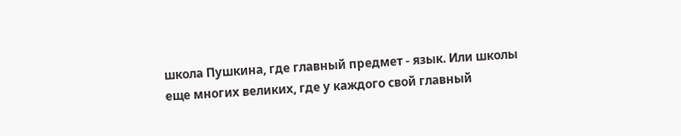школа Пушкина, где главный предмет - язык. Или школы еще многих великих, где у каждого свой главный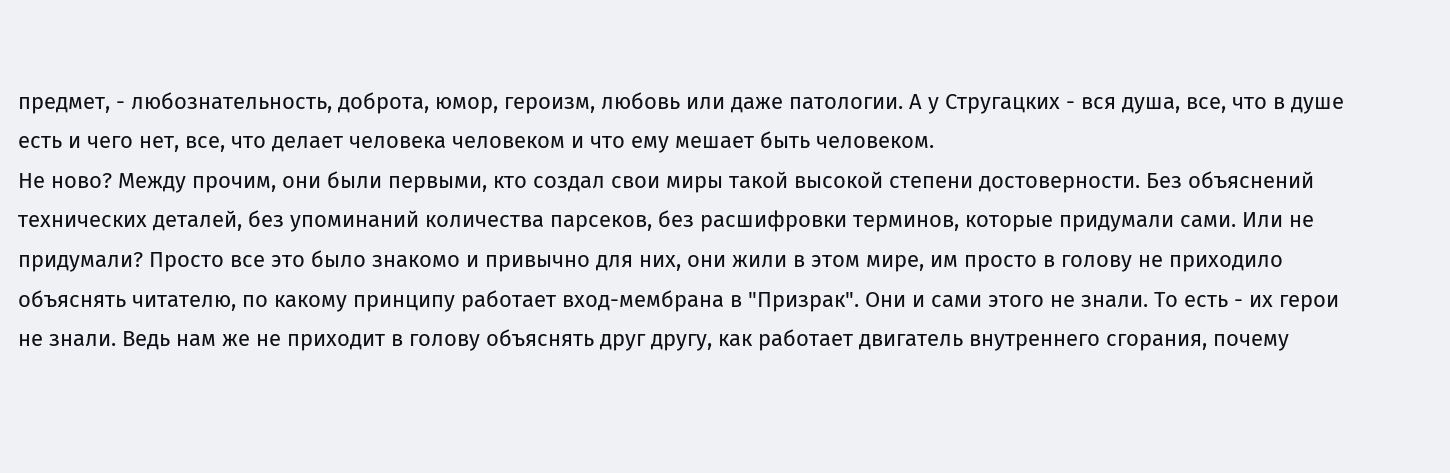предмет, - любознательность, доброта, юмор, героизм, любовь или даже патологии. А у Стругацких - вся душа, все, что в душе есть и чего нет, все, что делает человека человеком и что ему мешает быть человеком.
Не ново? Между прочим, они были первыми, кто создал свои миры такой высокой степени достоверности. Без объяснений технических деталей, без упоминаний количества парсеков, без расшифровки терминов, которые придумали сами. Или не придумали? Просто все это было знакомо и привычно для них, они жили в этом мире, им просто в голову не приходило объяснять читателю, по какому принципу работает вход-мембрана в "Призрак". Они и сами этого не знали. То есть - их герои не знали. Ведь нам же не приходит в голову объяснять друг другу, как работает двигатель внутреннего сгорания, почему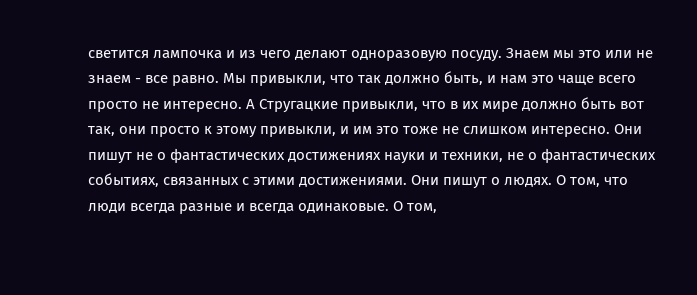светится лампочка и из чего делают одноразовую посуду. Знаем мы это или не знаем - все равно. Мы привыкли, что так должно быть, и нам это чаще всего просто не интересно. А Стругацкие привыкли, что в их мире должно быть вот так, они просто к этому привыкли, и им это тоже не слишком интересно. Они пишут не о фантастических достижениях науки и техники, не о фантастических событиях, связанных с этими достижениями. Они пишут о людях. О том, что люди всегда разные и всегда одинаковые. О том,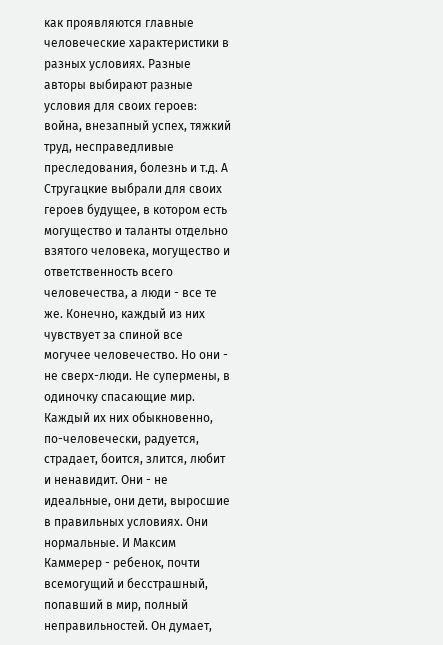как проявляются главные человеческие характеристики в разных условиях. Разные авторы выбирают разные условия для своих героев: война, внезапный успех, тяжкий труд, несправедливые преследования, болезнь и т.д. А Стругацкие выбрали для своих героев будущее, в котором есть могущество и таланты отдельно взятого человека, могущество и ответственность всего человечества, а люди - все те же. Конечно, каждый из них чувствует за спиной все могучее человечество. Но они - не сверх-люди. Не супермены, в одиночку спасающие мир. Каждый их них обыкновенно, по-человечески, радуется, страдает, боится, злится, любит и ненавидит. Они - не идеальные, они дети, выросшие в правильных условиях. Они нормальные. И Максим Каммерер - ребенок, почти всемогущий и бесстрашный, попавший в мир, полный неправильностей. Он думает,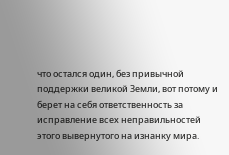что остался один, без привычной поддержки великой Земли, вот потому и берет на себя ответственность за исправление всех неправильностей этого вывернутого на изнанку мира.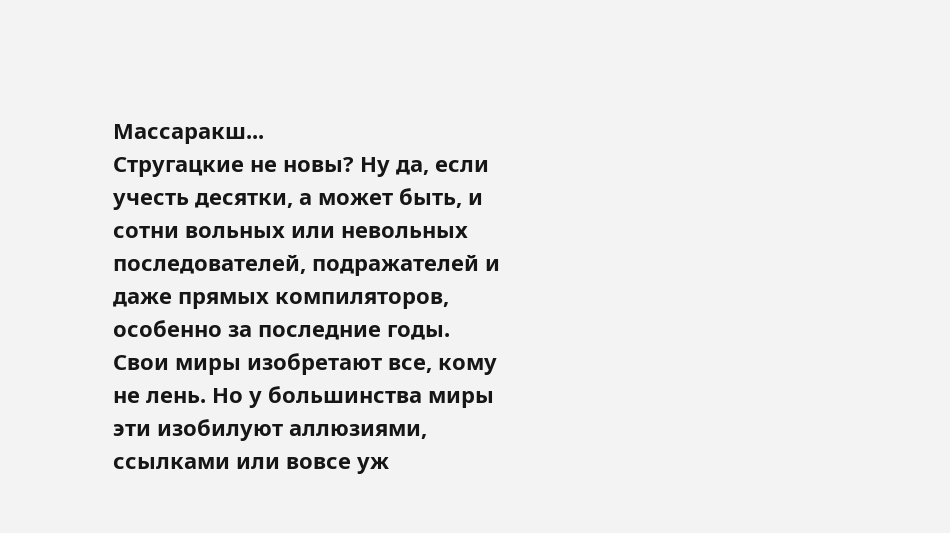Массаракш...
Стругацкие не новы? Ну да, если учесть десятки, а может быть, и сотни вольных или невольных последователей, подражателей и даже прямых компиляторов, особенно за последние годы. Свои миры изобретают все, кому не лень. Но у большинства миры эти изобилуют аллюзиями, ссылками или вовсе уж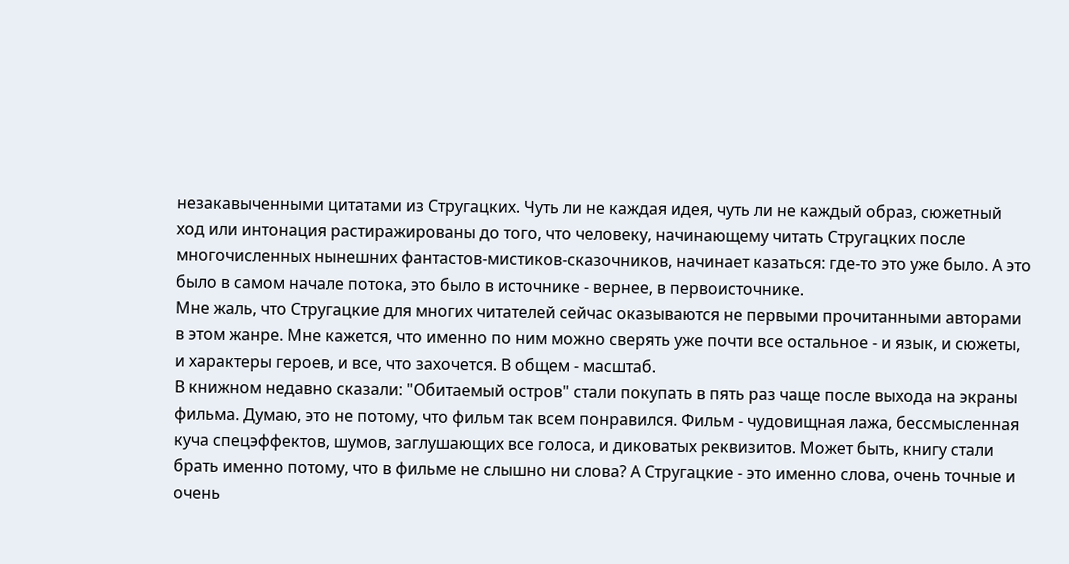незакавыченными цитатами из Стругацких. Чуть ли не каждая идея, чуть ли не каждый образ, сюжетный ход или интонация растиражированы до того, что человеку, начинающему читать Стругацких после многочисленных нынешних фантастов-мистиков-сказочников, начинает казаться: где-то это уже было. А это было в самом начале потока, это было в источнике - вернее, в первоисточнике.
Мне жаль, что Стругацкие для многих читателей сейчас оказываются не первыми прочитанными авторами в этом жанре. Мне кажется, что именно по ним можно сверять уже почти все остальное - и язык, и сюжеты, и характеры героев, и все, что захочется. В общем - масштаб.
В книжном недавно сказали: "Обитаемый остров" стали покупать в пять раз чаще после выхода на экраны фильма. Думаю, это не потому, что фильм так всем понравился. Фильм - чудовищная лажа, бессмысленная куча спецэффектов, шумов, заглушающих все голоса, и диковатых реквизитов. Может быть, книгу стали брать именно потому, что в фильме не слышно ни слова? А Стругацкие - это именно слова, очень точные и очень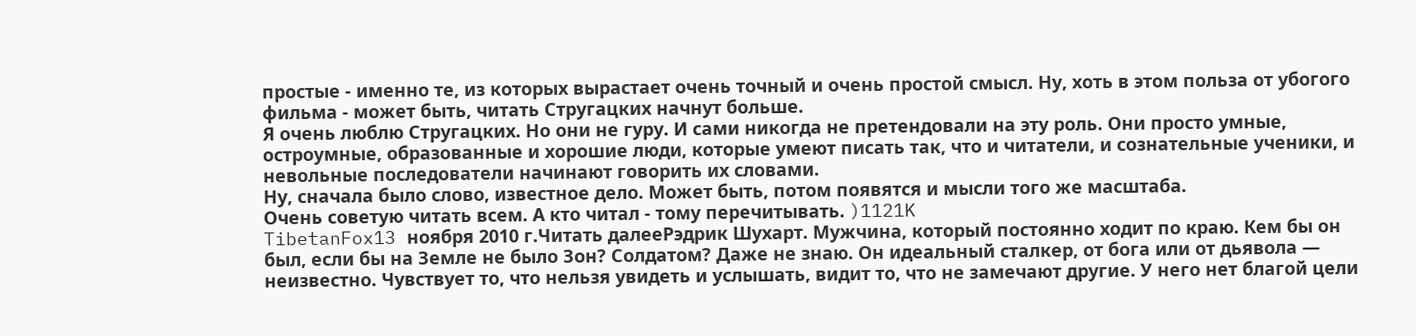простые - именно те, из которых вырастает очень точный и очень простой смысл. Ну, хоть в этом польза от убогого фильма - может быть, читать Стругацких начнут больше.
Я очень люблю Стругацких. Но они не гуру. И сами никогда не претендовали на эту роль. Они просто умные, остроумные, образованные и хорошие люди, которые умеют писать так, что и читатели, и сознательные ученики, и невольные последователи начинают говорить их словами.
Ну, сначала было слово, известное дело. Может быть, потом появятся и мысли того же масштаба.
Очень советую читать всем. А кто читал - тому перечитывать. )1121K
TibetanFox13 ноября 2010 г.Читать далееРэдрик Шухарт. Мужчина, который постоянно ходит по краю. Кем бы он был, если бы на Земле не было Зон? Солдатом? Даже не знаю. Он идеальный сталкер, от бога или от дьявола — неизвестно. Чувствует то, что нельзя увидеть и услышать, видит то, что не замечают другие. У него нет благой цели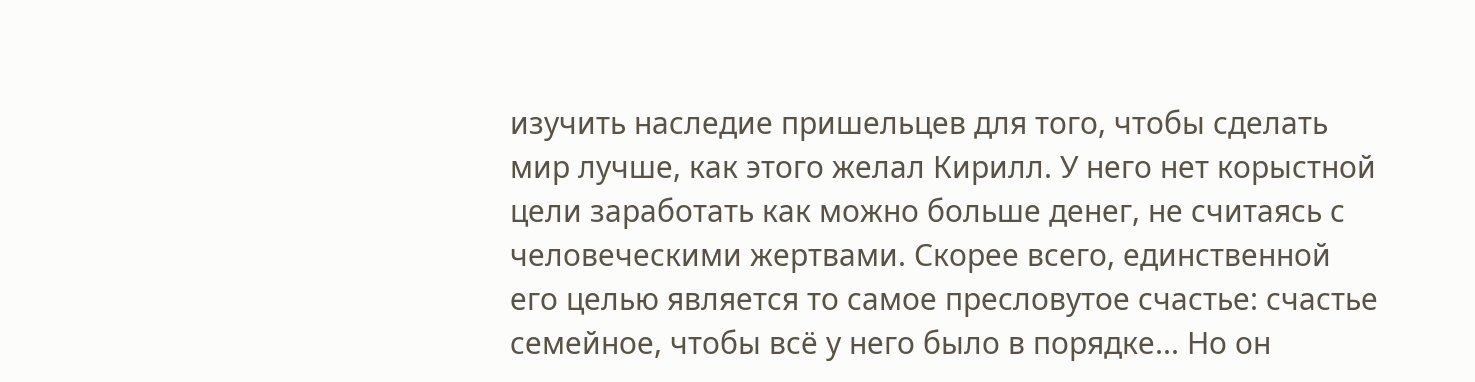изучить наследие пришельцев для того, чтобы сделать мир лучше, как этого желал Кирилл. У него нет корыстной цели заработать как можно больше денег, не считаясь с человеческими жертвами. Скорее всего, единственной его целью является то самое пресловутое счастье: счастье семейное, чтобы всё у него было в порядке... Но он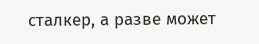сталкер, а разве может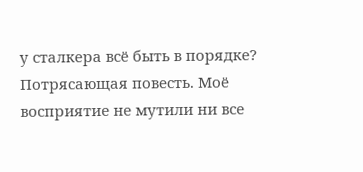у сталкера всё быть в порядке?
Потрясающая повесть. Моё восприятие не мутили ни все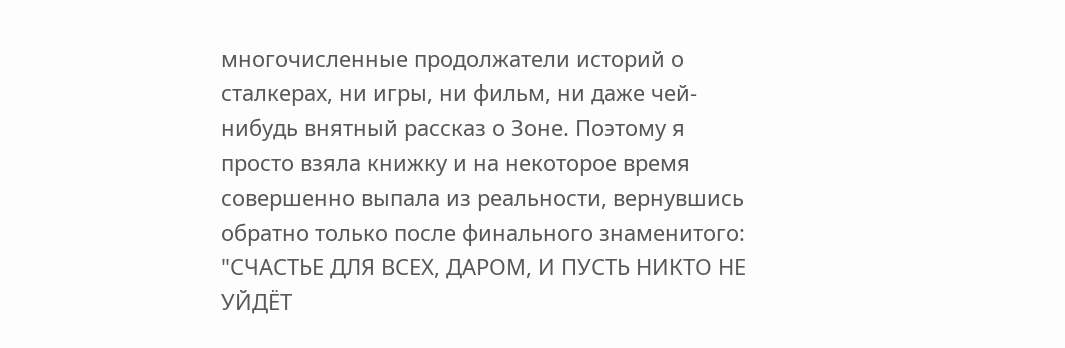многочисленные продолжатели историй о сталкерах, ни игры, ни фильм, ни даже чей-нибудь внятный рассказ о Зоне. Поэтому я просто взяла книжку и на некоторое время совершенно выпала из реальности, вернувшись обратно только после финального знаменитого: "СЧАСТЬЕ ДЛЯ ВСЕХ, ДАРОМ, И ПУСТЬ НИКТО НЕ УЙДЁТ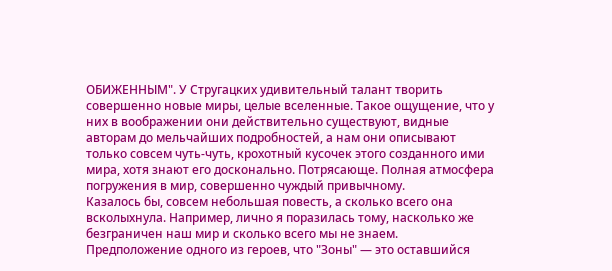ОБИЖЕННЫМ". У Стругацких удивительный талант творить совершенно новые миры, целые вселенные. Такое ощущение, что у них в воображении они действительно существуют, видные авторам до мельчайших подробностей, а нам они описывают только совсем чуть-чуть, крохотный кусочек этого созданного ими мира, хотя знают его досконально. Потрясающе. Полная атмосфера погружения в мир, совершенно чуждый привычному.
Казалось бы, совсем небольшая повесть, а сколько всего она всколыхнула. Например, лично я поразилась тому, насколько же безграничен наш мир и сколько всего мы не знаем. Предположение одного из героев, что "Зоны" — это оставшийся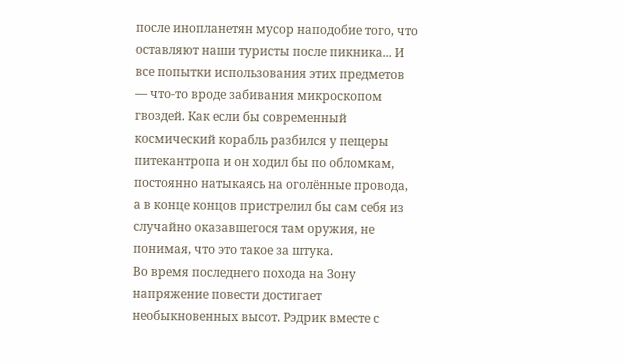после инопланетян мусор наподобие того, что оставляют наши туристы после пикника... И все попытки использования этих предметов — что-то вроде забивания микроскопом гвоздей. Как если бы современный космический корабль разбился у пещеры питекантропа и он ходил бы по обломкам, постоянно натыкаясь на оголённые провода, а в конце концов пристрелил бы сам себя из случайно оказавшегося там оружия, не понимая, что это такое за штука.
Во время последнего похода на Зону напряжение повести достигает необыкновенных высот. Рэдрик вместе с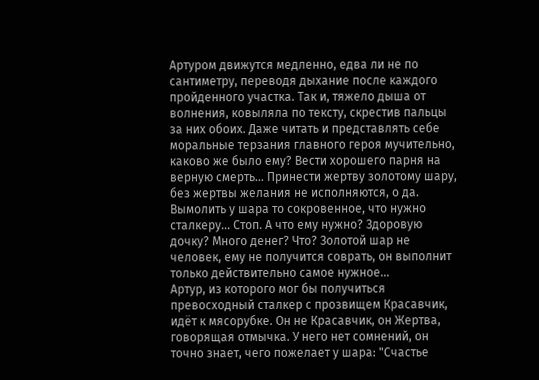Артуром движутся медленно, едва ли не по сантиметру, переводя дыхание после каждого пройденного участка. Так и, тяжело дыша от волнения, ковыляла по тексту, скрестив пальцы за них обоих. Даже читать и представлять себе моральные терзания главного героя мучительно, каково же было ему? Вести хорошего парня на верную смерть... Принести жертву золотому шару, без жертвы желания не исполняются, о да. Вымолить у шара то сокровенное, что нужно сталкеру... Стоп. А что ему нужно? Здоровую дочку? Много денег? Что? Золотой шар не человек, ему не получится соврать, он выполнит только действительно самое нужное...
Артур, из которого мог бы получиться превосходный сталкер с прозвищем Красавчик, идёт к мясорубке. Он не Красавчик, он Жертва, говорящая отмычка. У него нет сомнений, он точно знает, чего пожелает у шара: "Счастье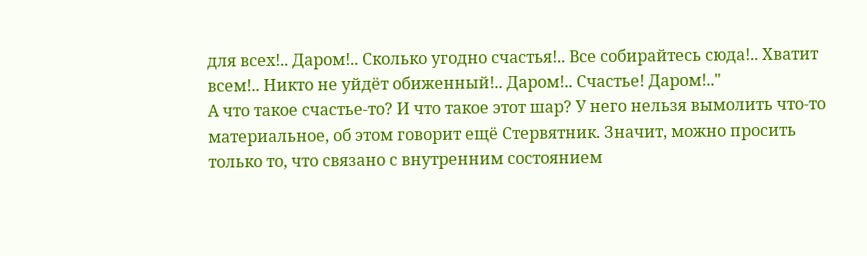для всех!.. Даром!.. Сколько угодно счастья!.. Все собирайтесь сюда!.. Хватит всем!.. Никто не уйдёт обиженный!.. Даром!.. Счастье! Даром!.."
А что такое счастье-то? И что такое этот шар? У него нельзя вымолить что-то материальное, об этом говорит ещё Стервятник. Значит, можно просить только то, что связано с внутренним состоянием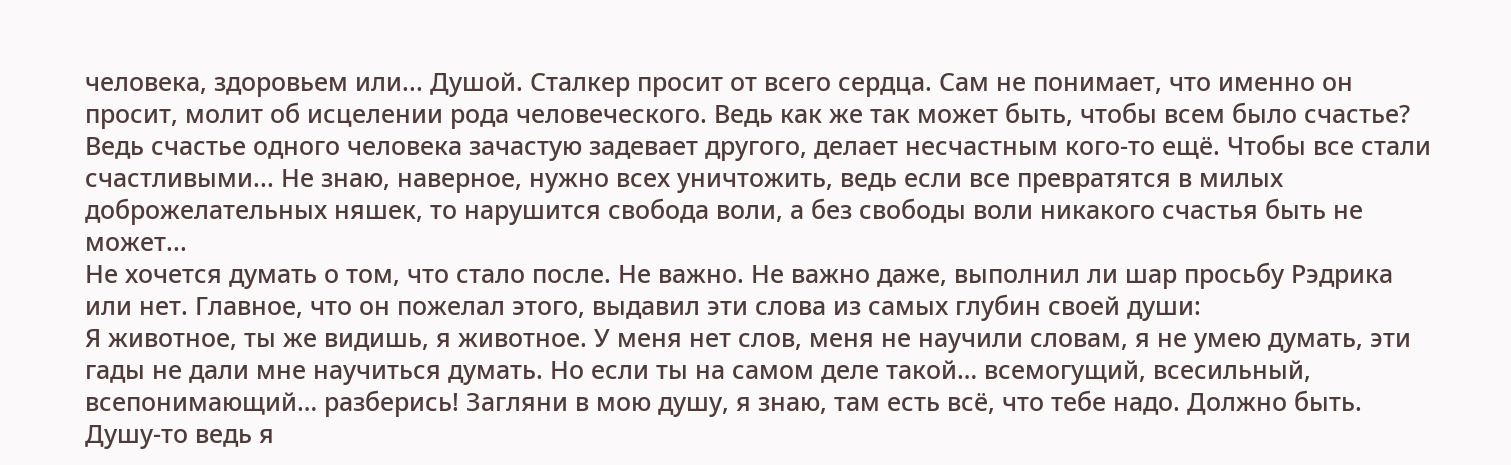человека, здоровьем или... Душой. Сталкер просит от всего сердца. Сам не понимает, что именно он просит, молит об исцелении рода человеческого. Ведь как же так может быть, чтобы всем было счастье? Ведь счастье одного человека зачастую задевает другого, делает несчастным кого-то ещё. Чтобы все стали счастливыми... Не знаю, наверное, нужно всех уничтожить, ведь если все превратятся в милых доброжелательных няшек, то нарушится свобода воли, а без свободы воли никакого счастья быть не может...
Не хочется думать о том, что стало после. Не важно. Не важно даже, выполнил ли шар просьбу Рэдрика или нет. Главное, что он пожелал этого, выдавил эти слова из самых глубин своей души:
Я животное, ты же видишь, я животное. У меня нет слов, меня не научили словам, я не умею думать, эти гады не дали мне научиться думать. Но если ты на самом деле такой… всемогущий, всесильный, всепонимающий… разберись! Загляни в мою душу, я знаю, там есть всё, что тебе надо. Должно быть. Душу-то ведь я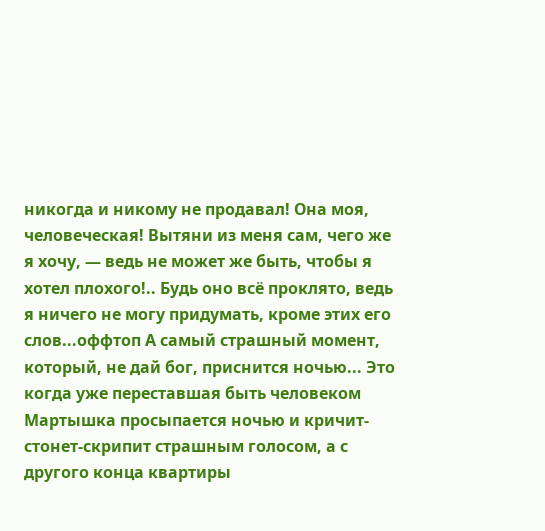никогда и никому не продавал! Она моя, человеческая! Вытяни из меня сам, чего же я хочу, — ведь не может же быть, чтобы я хотел плохого!.. Будь оно всё проклято, ведь я ничего не могу придумать, кроме этих его слов...оффтоп А самый страшный момент, который, не дай бог, приснится ночью... Это когда уже переставшая быть человеком Мартышка просыпается ночью и кричит-стонет-скрипит страшным голосом, а с другого конца квартиры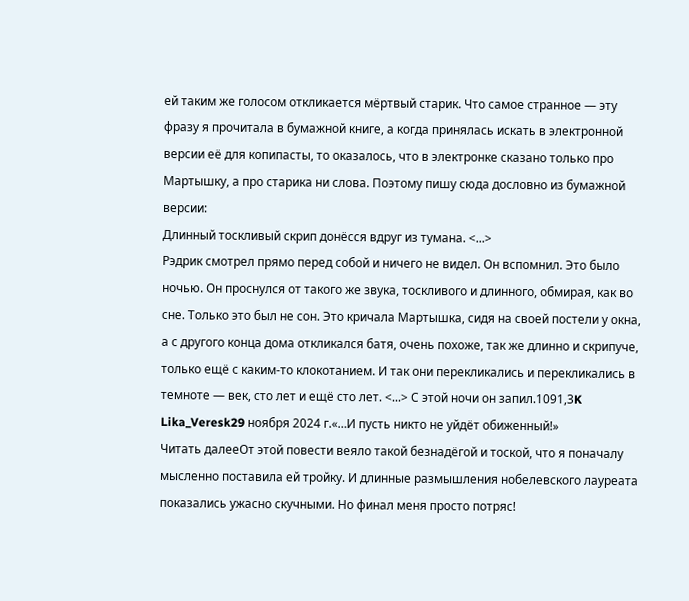ей таким же голосом откликается мёртвый старик. Что самое странное — эту фразу я прочитала в бумажной книге, а когда принялась искать в электронной версии её для копипасты, то оказалось, что в электронке сказано только про Мартышку, а про старика ни слова. Поэтому пишу сюда дословно из бумажной версии:
Длинный тоскливый скрип донёсся вдруг из тумана. <...>
Рэдрик смотрел прямо перед собой и ничего не видел. Он вспомнил. Это было ночью. Он проснулся от такого же звука, тоскливого и длинного, обмирая, как во сне. Только это был не сон. Это кричала Мартышка, сидя на своей постели у окна, а с другого конца дома откликался батя, очень похоже, так же длинно и скрипуче, только ещё с каким-то клокотанием. И так они перекликались и перекликались в темноте — век, сто лет и ещё сто лет. <...> С этой ночи он запил.1091,3K
Lika_Veresk29 ноября 2024 г.«…И пусть никто не уйдёт обиженный!»
Читать далееОт этой повести веяло такой безнадёгой и тоской, что я поначалу мысленно поставила ей тройку. И длинные размышления нобелевского лауреата показались ужасно скучными. Но финал меня просто потряс!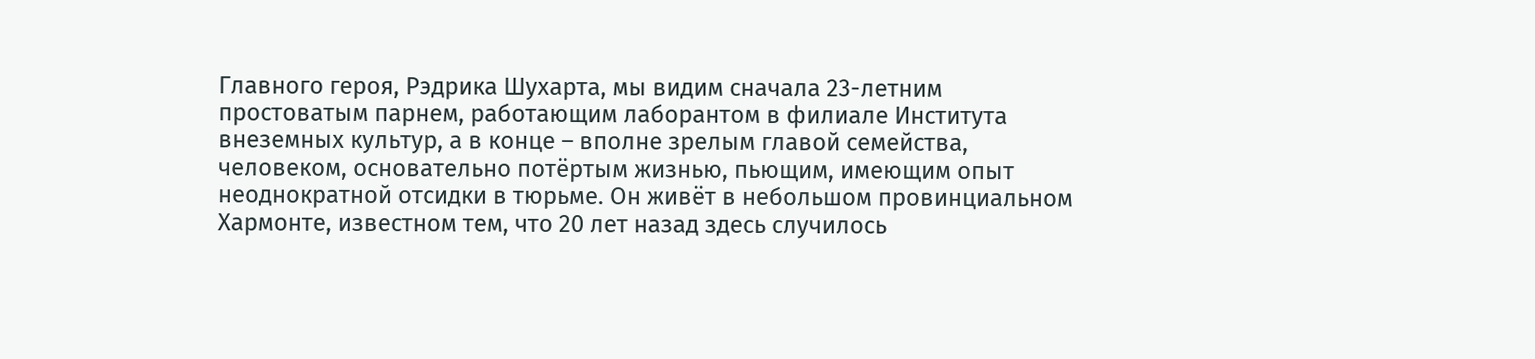Главного героя, Рэдрика Шухарта, мы видим сначала 23-летним простоватым парнем, работающим лаборантом в филиале Института внеземных культур, а в конце – вполне зрелым главой семейства, человеком, основательно потёртым жизнью, пьющим, имеющим опыт неоднократной отсидки в тюрьме. Он живёт в небольшом провинциальном Хармонте, известном тем, что 20 лет назад здесь случилось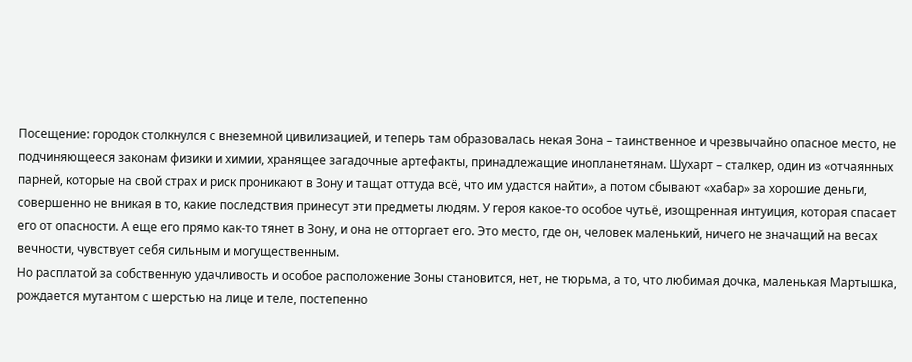Посещение: городок столкнулся с внеземной цивилизацией, и теперь там образовалась некая Зона – таинственное и чрезвычайно опасное место, не подчиняющееся законам физики и химии, хранящее загадочные артефакты, принадлежащие инопланетянам. Шухарт – сталкер, один из «отчаянных парней, которые на свой страх и риск проникают в Зону и тащат оттуда всё, что им удастся найти», а потом сбывают «хабар» за хорошие деньги, совершенно не вникая в то, какие последствия принесут эти предметы людям. У героя какое-то особое чутьё, изощренная интуиция, которая спасает его от опасности. А еще его прямо как-то тянет в Зону, и она не отторгает его. Это место, где он, человек маленький, ничего не значащий на весах вечности, чувствует себя сильным и могущественным.
Но расплатой за собственную удачливость и особое расположение Зоны становится, нет, не тюрьма, а то, что любимая дочка, маленькая Мартышка, рождается мутантом с шерстью на лице и теле, постепенно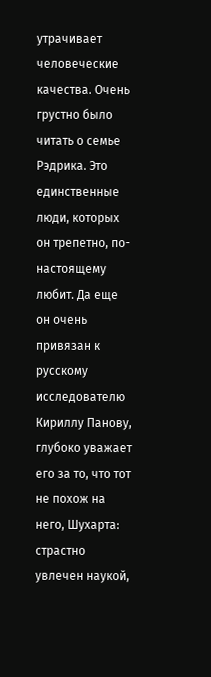утрачивает человеческие качества. Очень грустно было читать о семье Рэдрика. Это единственные люди, которых он трепетно, по-настоящему любит. Да еще он очень привязан к русскому исследователю Кириллу Панову, глубоко уважает его за то, что тот не похож на него, Шухарта: страстно увлечен наукой,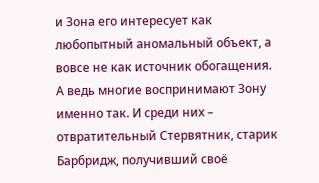и Зона его интересует как любопытный аномальный объект, а вовсе не как источник обогащения.
А ведь многие воспринимают Зону именно так. И среди них – отвратительный Стервятник, старик Барбридж, получивший своё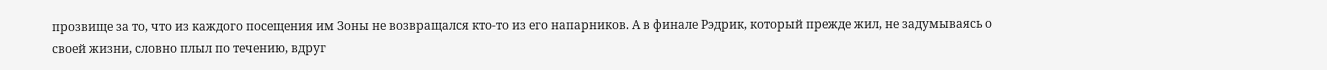прозвище за то, что из каждого посещения им Зоны не возвращался кто-то из его напарников. А в финале Рэдрик, который прежде жил, не задумываясь о своей жизни, словно плыл по течению, вдруг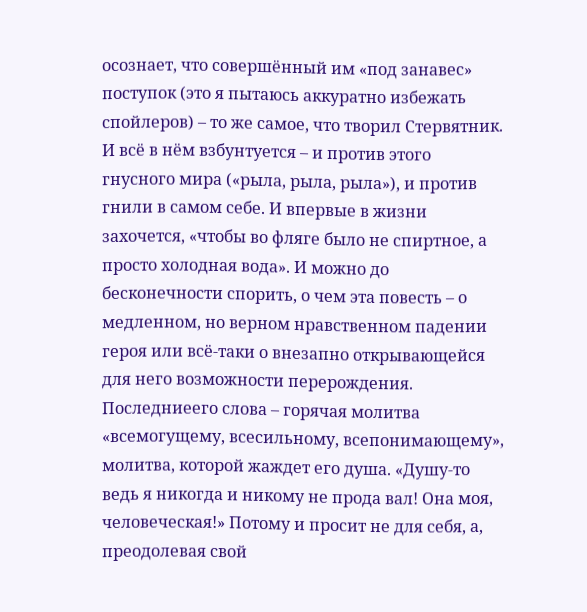осознает, что совершённый им «под занавес» поступок (это я пытаюсь аккуратно избежать спойлеров) – то же самое, что творил Стервятник. И всё в нём взбунтуется – и против этого гнусного мира («рыла, рыла, рыла»), и против гнили в самом себе. И впервые в жизни захочется, «чтобы во фляге было не спиртное, а просто холодная вода». И можно до бесконечности спорить, о чем эта повесть – о медленном, но верном нравственном падении героя или всё-таки о внезапно открывающейся для него возможности перерождения. Последниеего слова – горячая молитва «всемогущему, всесильному, всепонимающему», молитва, которой жаждет его душа. «Душу-то ведь я никогда и никому не прода вал! Она моя, человеческая!» Потому и просит не для себя, а, преодолевая свой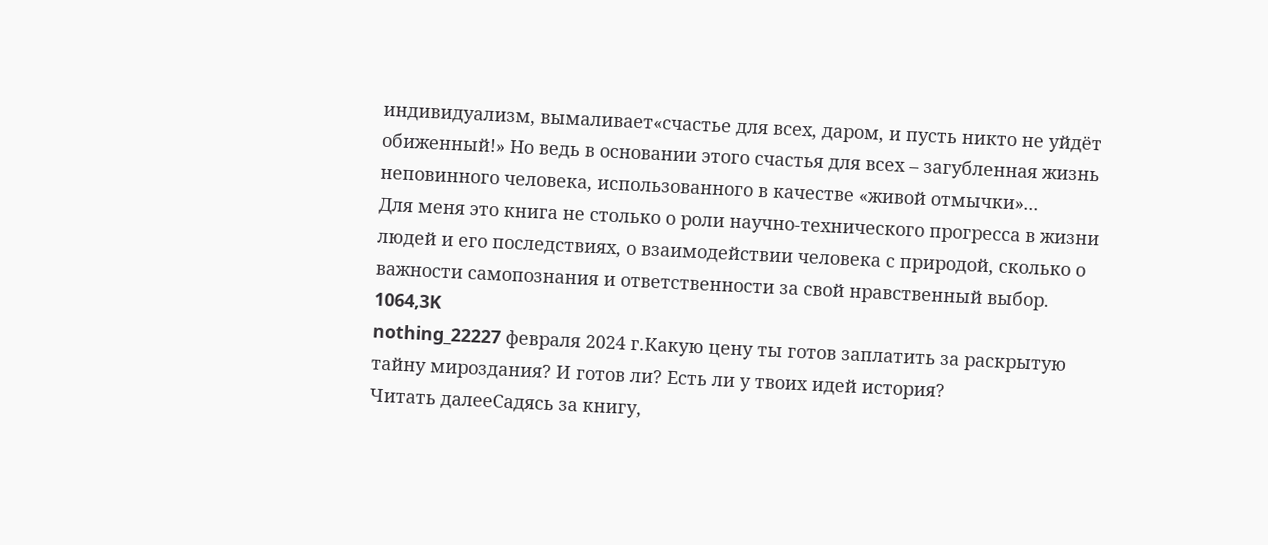индивидуализм, вымаливает«счастье для всех, даром, и пусть никто не уйдёт обиженный!» Но ведь в основании этого счастья для всех – загубленная жизнь неповинного человека, использованного в качестве «живой отмычки»...
Для меня это книга не столько о роли научно-технического прогресса в жизни людей и его последствиях, о взаимодействии человека с природой, сколько о важности самопознания и ответственности за свой нравственный выбор.
1064,3K
nothing_22227 февраля 2024 г.Какую цену ты готов заплатить за раскрытую тайну мироздания? И готов ли? Есть ли у твоих идей история?
Читать далееСадясь за книгу,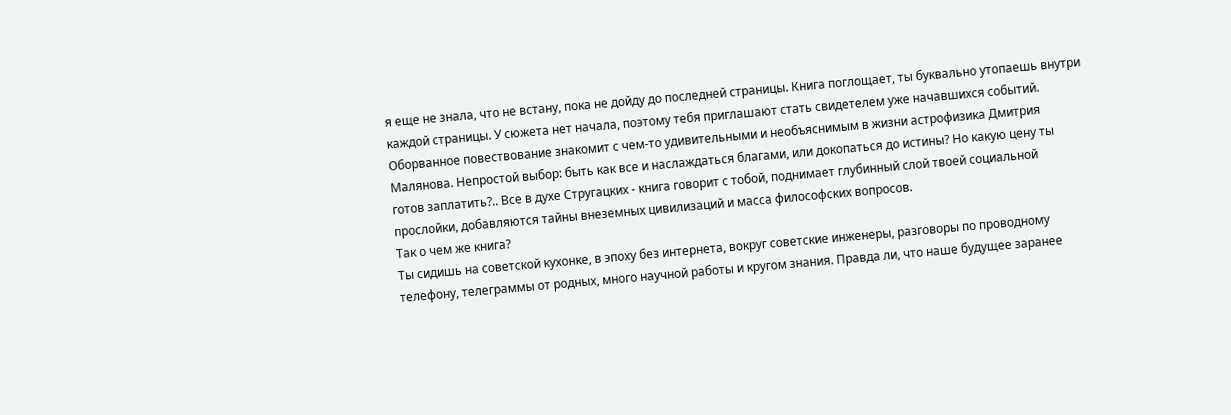я еще не знала, что не встану, пока не дойду до последней страницы. Книга поглощает, ты буквально утопаешь внутри каждой страницы. У сюжета нет начала, поэтому тебя приглашают стать свидетелем уже начавшихся событий. Оборванное повествование знакомит с чем-то удивительными и необъяснимым в жизни астрофизика Дмитрия Малянова. Непростой выбор: быть как все и наслаждаться благами, или докопаться до истины? Но какую цену ты готов заплатить?.. Все в духе Стругацких - книга говорит с тобой, поднимает глубинный слой твоей социальной прослойки, добавляются тайны внеземных цивилизаций и масса философских вопросов.
Так о чем же книга?
Ты сидишь на советской кухонке, в эпоху без интернета, вокруг советские инженеры, разговоры по проводному телефону, телеграммы от родных, много научной работы и кругом знания. Правда ли, что наше будущее заранее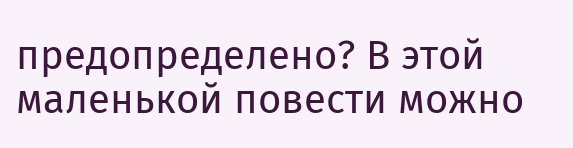предопределено? В этой маленькой повести можно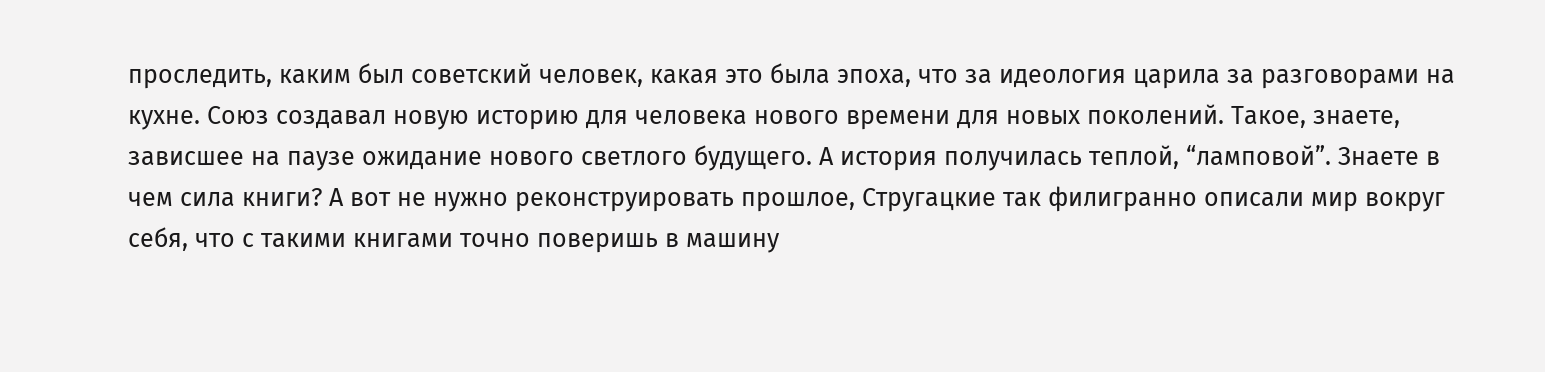проследить, каким был советский человек, какая это была эпоха, что за идеология царила за разговорами на кухне. Союз создавал новую историю для человека нового времени для новых поколений. Такое, знаете, зависшее на паузе ожидание нового светлого будущего. А история получилась теплой, “ламповой”. Знаете в чем сила книги? А вот не нужно реконструировать прошлое, Стругацкие так филигранно описали мир вокруг себя, что с такими книгами точно поверишь в машину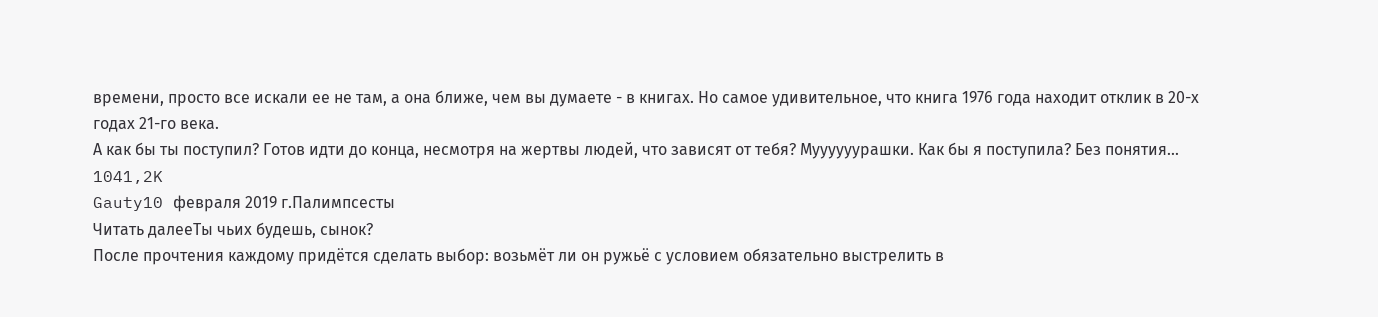времени, просто все искали ее не там, а она ближе, чем вы думаете - в книгах. Но самое удивительное, что книга 1976 года находит отклик в 20-х годах 21-го века.
А как бы ты поступил? Готов идти до конца, несмотря на жертвы людей, что зависят от тебя? Муууууурашки. Как бы я поступила? Без понятия...
1041,2K
Gauty10 февраля 2019 г.Палимпсесты
Читать далееТы чьих будешь, сынок?
После прочтения каждому придётся сделать выбор: возьмёт ли он ружьё с условием обязательно выстрелить в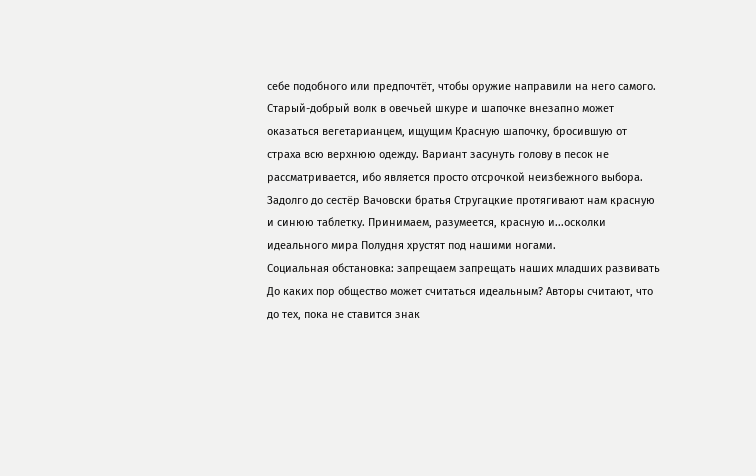себе подобного или предпочтёт, чтобы оружие направили на него самого. Старый-добрый волк в овечьей шкуре и шапочке внезапно может оказаться вегетарианцем, ищущим Красную шапочку, бросившую от страха всю верхнюю одежду. Вариант засунуть голову в песок не рассматривается, ибо является просто отсрочкой неизбежного выбора. Задолго до сестёр Вачовски братья Стругацкие протягивают нам красную и синюю таблетку. Принимаем, разумеется, красную и...осколки идеального мира Полудня хрустят под нашими ногами.
Социальная обстановка: запрещаем запрещать наших младших развивать
До каких пор общество может считаться идеальным? Авторы считают, что до тех, пока не ставится знак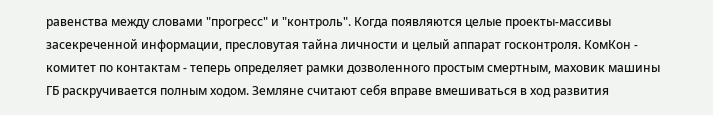равенства между словами "прогресс" и "контроль". Когда появляются целые проекты-массивы засекреченной информации, пресловутая тайна личности и целый аппарат госконтроля. КомКон - комитет по контактам - теперь определяет рамки дозволенного простым смертным, маховик машины ГБ раскручивается полным ходом. Земляне считают себя вправе вмешиваться в ход развития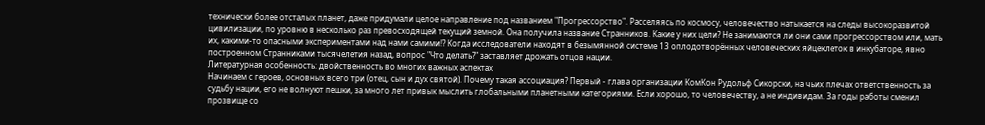технически более отсталых планет, даже придумали целое направление под названием "Прогрессорство". Расселяясь по космосу, человечество натыкается на следы высокоразвитой цивилизации, по уровню в несколько раз превосходящей текущий земной. Она получила название Странников. Какие у них цели? Не занимаются ли они сами прогрессорством или, мать их, какими-то опасными экспериментами над нами самими!? Когда исследователи находят в безымянной системе 13 оплодотворённых человеческих яйцеклеток в инкубаторе, явно построенном Странниками тысячелетия назад, вопрос "Что делать?" заставляет дрожать отцов нации.
Литературная особенность: двойственность во многих важных аспектах
Начинаем с героев, основных всего три (отец, сын и дух святой). Почему такая ассоциация? Первый - глава организации КомКон Рудольф Сикорски, на чьих плечах ответственность за судьбу нации, его не волнуют пешки, за много лет привык мыслить глобальными планетными категориями. Если хорошо, то человечеству, а не индивидам. За годы работы сменил прозвище со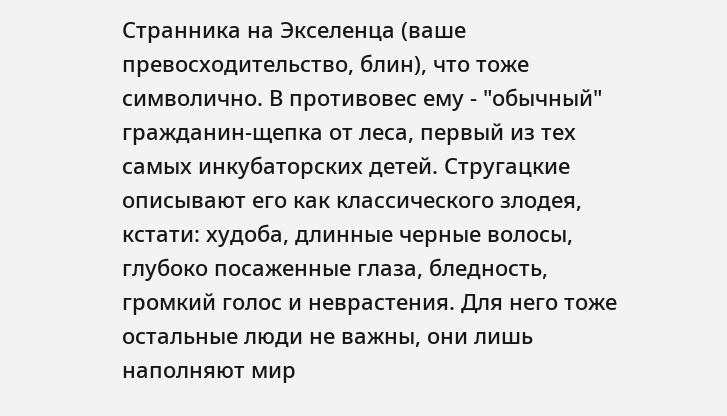Странника на Экселенца (ваше превосходительство, блин), что тоже символично. В противовес ему - "обычный" гражданин-щепка от леса, первый из тех самых инкубаторских детей. Стругацкие описывают его как классического злодея, кстати: худоба, длинные черные волосы, глубоко посаженные глаза, бледность, громкий голос и неврастения. Для него тоже остальные люди не важны, они лишь наполняют мир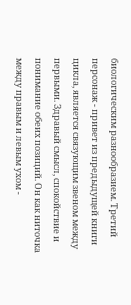биологическим разнообразием. Третий персонаж - привет из предыдущей книги цикла, является связующим звеном между первыми. Здравый смысл, спокойствие и понимание обеих позиций. Он как ниточка между правым и левым ухом -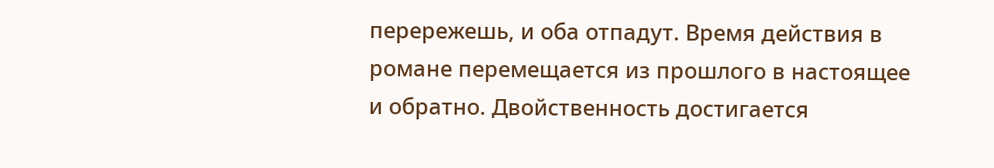перережешь, и оба отпадут. Время действия в романе перемещается из прошлого в настоящее и обратно. Двойственность достигается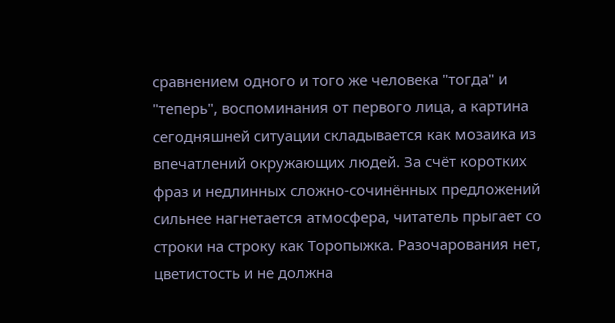сравнением одного и того же человека "тогда" и "теперь", воспоминания от первого лица, а картина сегодняшней ситуации складывается как мозаика из впечатлений окружающих людей. За счёт коротких фраз и недлинных сложно-сочинённых предложений сильнее нагнетается атмосфера, читатель прыгает со строки на строку как Торопыжка. Разочарования нет, цветистость и не должна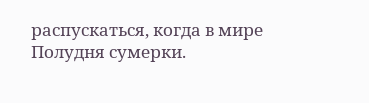распускаться, когда в мире Полудня сумерки.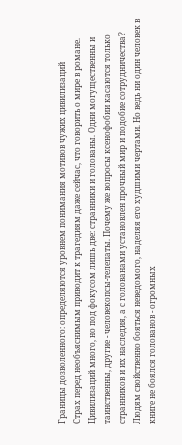Границы дозволенного: определяются уровнем понимания мотивов чужих цивилизаций
Страх перед необъяснимым приводит к трагедиям даже сейчас, что говорить о мире в романе. Цивилизаций много, но под фокусом лишь две: странники и голованы. Одни могущественны и таинственны, другие - человекопсы-телепаты. Почему же вопросы ксенофобии касаются только странников и их наследия, а с голованами установлен прочный мир и подобие сотрудничества? Людям свойственно бояться неведомого, наделяя его худшими чертами. Но ведь ни один человек в книге не боялся голованов - огромных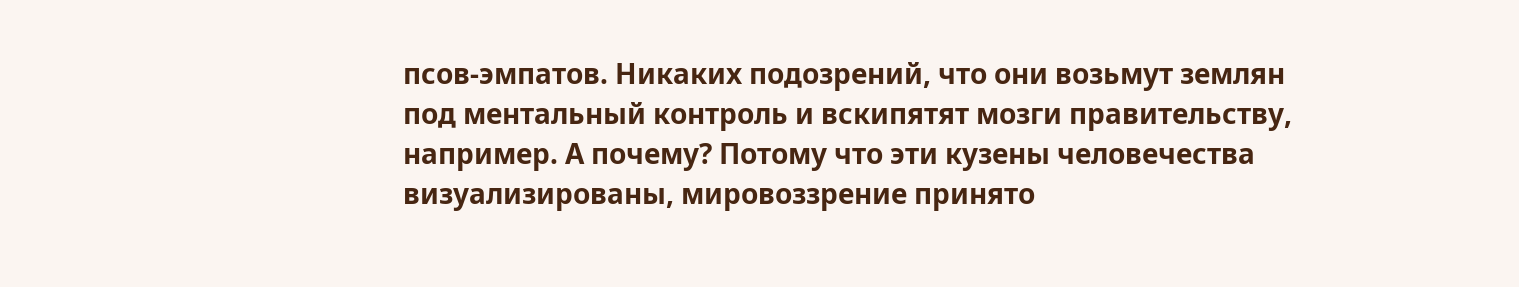псов-эмпатов. Никаких подозрений, что они возьмут землян под ментальный контроль и вскипятят мозги правительству, например. А почему? Потому что эти кузены человечества визуализированы, мировоззрение принято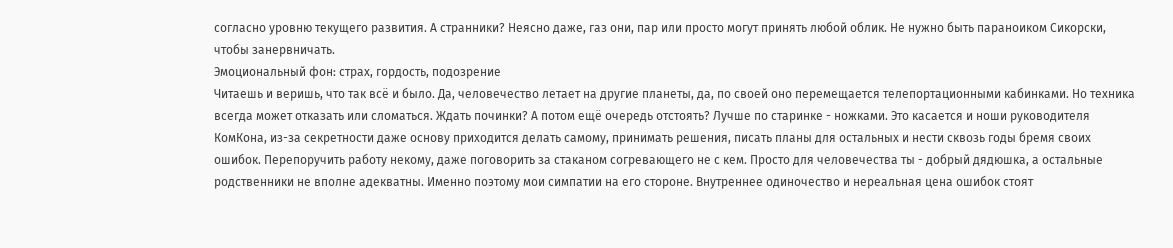согласно уровню текущего развития. А странники? Неясно даже, газ они, пар или просто могут принять любой облик. Не нужно быть параноиком Сикорски, чтобы занервничать.
Эмоциональный фон: страх, гордость, подозрение
Читаешь и веришь, что так всё и было. Да, человечество летает на другие планеты, да, по своей оно перемещается телепортационными кабинками. Но техника всегда может отказать или сломаться. Ждать починки? А потом ещё очередь отстоять? Лучше по старинке - ножками. Это касается и ноши руководителя КомКона, из-за секретности даже основу приходится делать самому, принимать решения, писать планы для остальных и нести сквозь годы бремя своих ошибок. Перепоручить работу некому, даже поговорить за стаканом согревающего не с кем. Просто для человечества ты - добрый дядюшка, а остальные родственники не вполне адекватны. Именно поэтому мои симпатии на его стороне. Внутреннее одиночество и нереальная цена ошибок стоят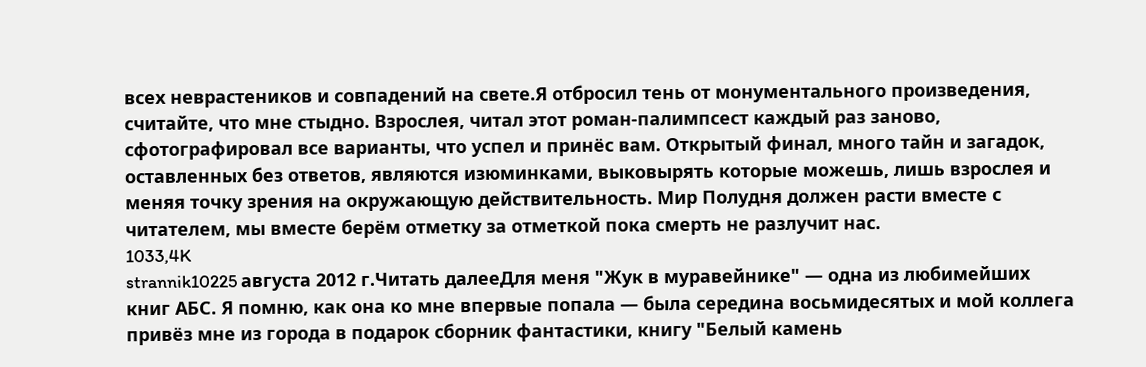всех неврастеников и совпадений на свете.Я отбросил тень от монументального произведения, считайте, что мне стыдно. Взрослея, читал этот роман-палимпсест каждый раз заново, сфотографировал все варианты, что успел и принёс вам. Открытый финал, много тайн и загадок, оставленных без ответов, являются изюминками, выковырять которые можешь, лишь взрослея и меняя точку зрения на окружающую действительность. Мир Полудня должен расти вместе с читателем, мы вместе берём отметку за отметкой пока смерть не разлучит нас.
1033,4K
strannik10225 августа 2012 г.Читать далееДля меня "Жук в муравейнике" — одна из любимейших книг АБС. Я помню, как она ко мне впервые попала — была середина восьмидесятых и мой коллега привёз мне из города в подарок сборник фантастики, книгу "Белый камень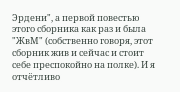Эрдени", а первой повестью этого сборника как раз и была "ЖвМ" (собственно говоря, этот сборник жив и сейчас и стоит себе преспокойно на полке). И я отчётливо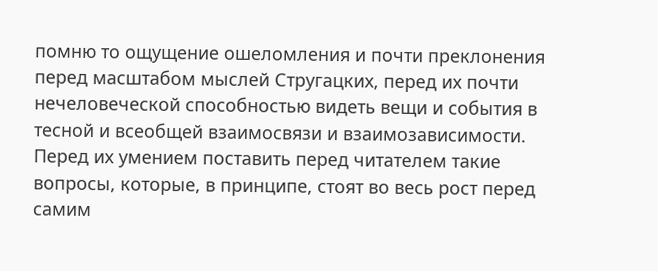помню то ощущение ошеломления и почти преклонения перед масштабом мыслей Стругацких, перед их почти нечеловеческой способностью видеть вещи и события в тесной и всеобщей взаимосвязи и взаимозависимости. Перед их умением поставить перед читателем такие вопросы, которые, в принципе, стоят во весь рост перед самим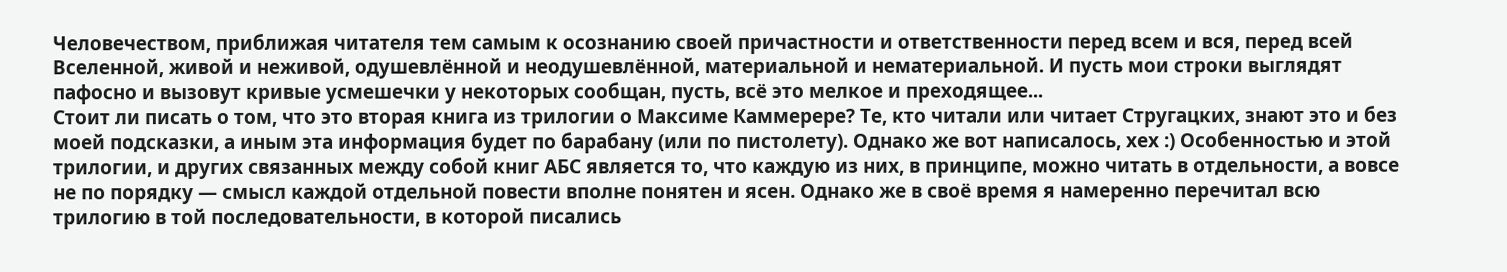Человечеством, приближая читателя тем самым к осознанию своей причастности и ответственности перед всем и вся, перед всей Вселенной, живой и неживой, одушевлённой и неодушевлённой, материальной и нематериальной. И пусть мои строки выглядят пафосно и вызовут кривые усмешечки у некоторых сообщан, пусть, всё это мелкое и преходящее...
Стоит ли писать о том, что это вторая книга из трилогии о Максиме Каммерере? Те, кто читали или читает Стругацких, знают это и без моей подсказки, а иным эта информация будет по барабану (или по пистолету). Однако же вот написалось, хех :) Особенностью и этой трилогии, и других связанных между собой книг АБС является то, что каждую из них, в принципе, можно читать в отдельности, а вовсе не по порядку — смысл каждой отдельной повести вполне понятен и ясен. Однако же в своё время я намеренно перечитал всю трилогию в той последовательности, в которой писались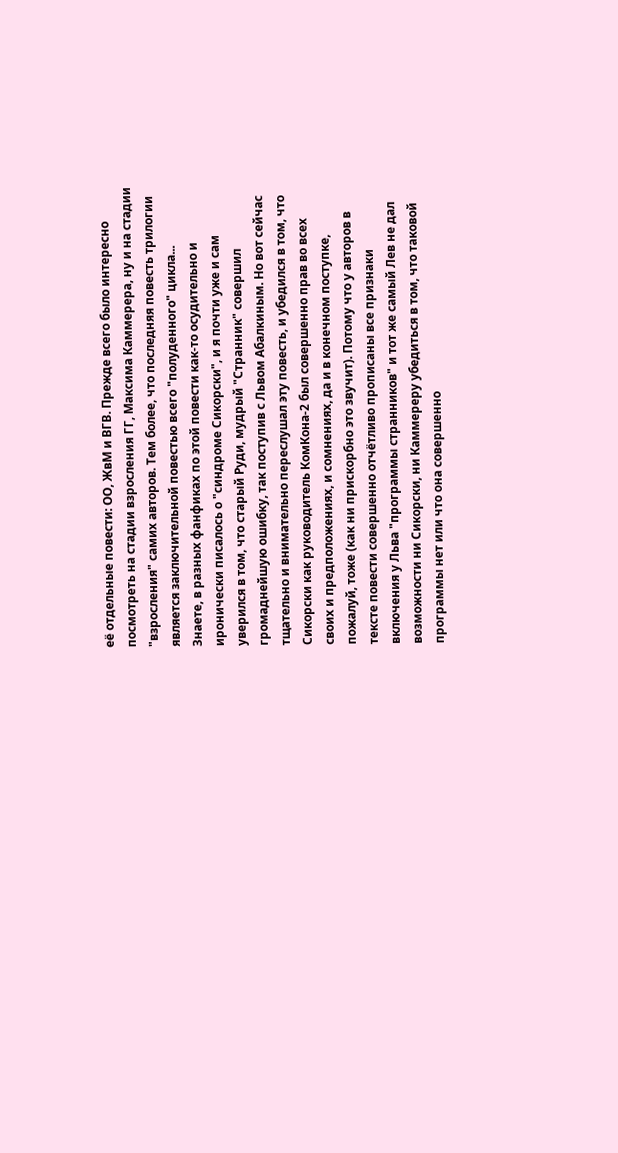её отдельные повести: ОО, ЖвМ и ВГВ. Прежде всего было интересно посмотреть на стадии взросления ГГ, Максима Каммерера, ну и на стадии "взросления" самих авторов. Тем более, что последняя повесть трилогии является заключительной повестью всего "полуденного" цикла...
Знаете, в разных фанфиках по этой повести как-то осудительно и иронически писалось о "синдроме Сикорски", и я почти уже и сам уверился в том, что старый Руди, мудрый "Странник" совершил громаднейшую ошибку, так поступив с Львом Абалкиным. Но вот сейчас тщательно и внимательно переслушал эту повесть, и убедился в том, что Сикорски как руководитель КомКона-2 был совершенно прав во всех своих и предположениях, и сомнениях, да и в конечном поступке, пожалуй, тоже (как ни прискорбно это звучит). Потому что у авторов в тексте повести совершенно отчётливо прописаны все признаки включения у Льва "программы странников" и тот же самый Лев не дал возможности ни Сикорски, ни Каммереру убедиться в том, что таковой программы нет или что она совершенно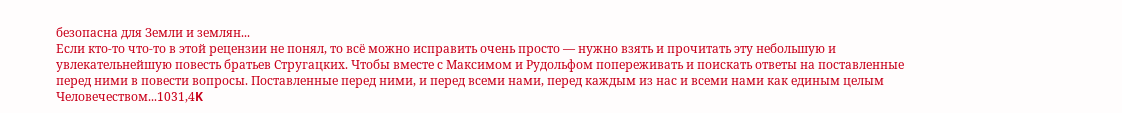безопасна для Земли и землян...
Если кто-то что-то в этой рецензии не понял, то всё можно исправить очень просто — нужно взять и прочитать эту небольшую и увлекательнейшую повесть братьев Стругацких. Чтобы вместе с Максимом и Рудольфом попереживать и поискать ответы на поставленные перед ними в повести вопросы. Поставленные перед ними, и перед всеми нами, перед каждым из нас и всеми нами как единым целым Человечеством...1031,4K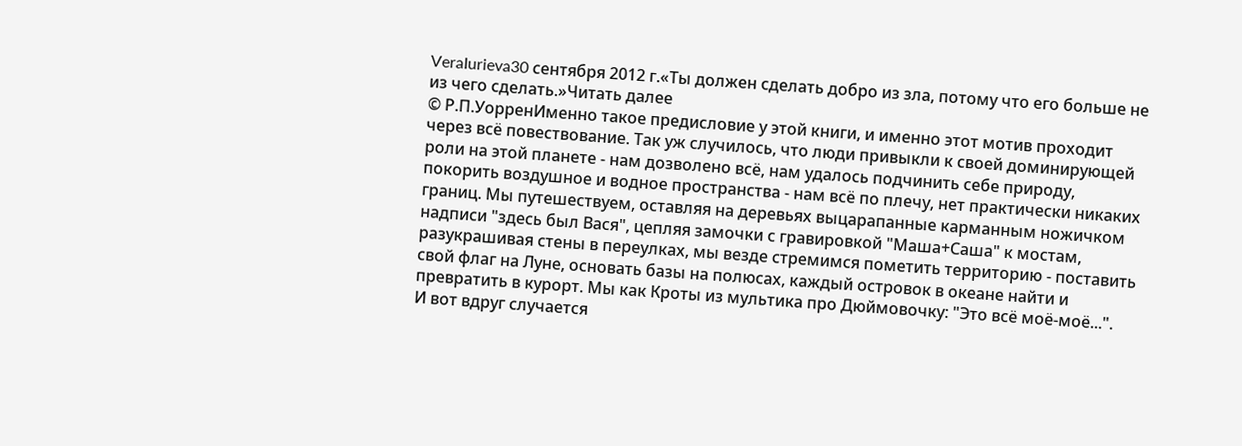VeraIurieva30 сентября 2012 г.«Ты должен сделать добро из зла, потому что его больше не из чего сделать.»Читать далее
© Р.П.УорренИменно такое предисловие у этой книги, и именно этот мотив проходит через всё повествование. Так уж случилось, что люди привыкли к своей доминирующей роли на этой планете - нам дозволено всё, нам удалось подчинить себе природу, покорить воздушное и водное пространства - нам всё по плечу, нет практически никаких границ. Мы путешествуем, оставляя на деревьях выцарапанные карманным ножичком надписи "здесь был Вася", цепляя замочки с гравировкой "Маша+Саша" к мостам, разукрашивая стены в переулках, мы везде стремимся пометить территорию - поставить свой флаг на Луне, основать базы на полюсах, каждый островок в океане найти и превратить в курорт. Мы как Кроты из мультика про Дюймовочку: "Это всё моё-моё...".
И вот вдруг случается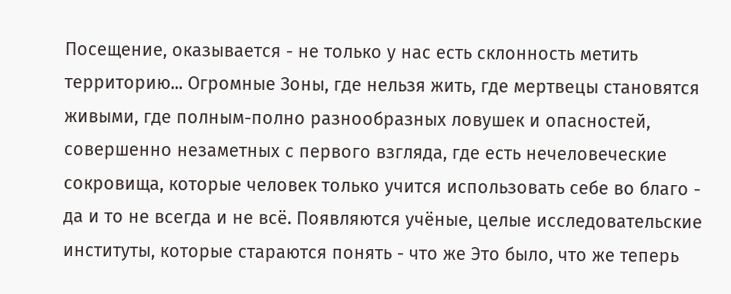Посещение, оказывается - не только у нас есть склонность метить территорию... Огромные Зоны, где нельзя жить, где мертвецы становятся живыми, где полным-полно разнообразных ловушек и опасностей, совершенно незаметных с первого взгляда, где есть нечеловеческие сокровища, которые человек только учится использовать себе во благо - да и то не всегда и не всё. Появляются учёные, целые исследовательские институты, которые стараются понять - что же Это было, что же теперь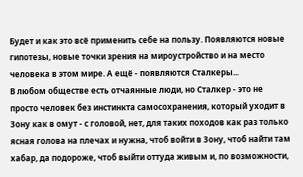Будет и как это всё применить себе на пользу. Появляются новые гипотезы, новые точки зрения на мироустройство и на место человека в этом мире. А ещё - появляются Сталкеры...
В любом обществе есть отчаянные люди, но Сталкер - это не просто человек без инстинкта самосохранения, который уходит в Зону как в омут - с головой, нет, для таких походов как раз только ясная голова на плечах и нужна, чтоб войти в Зону, чтоб найти там хабар, да подороже, чтоб выйти оттуда живым и, по возможности,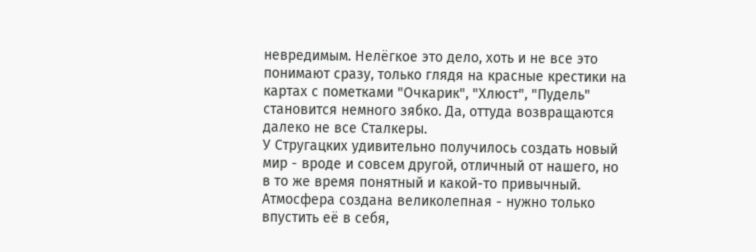невредимым. Нелёгкое это дело, хоть и не все это понимают сразу, только глядя на красные крестики на картах с пометками "Очкарик", "Хлюст", "Пудель" становится немного зябко. Да, оттуда возвращаются далеко не все Сталкеры.
У Стругацких удивительно получилось создать новый мир - вроде и совсем другой, отличный от нашего, но в то же время понятный и какой-то привычный. Атмосфера создана великолепная - нужно только впустить её в себя,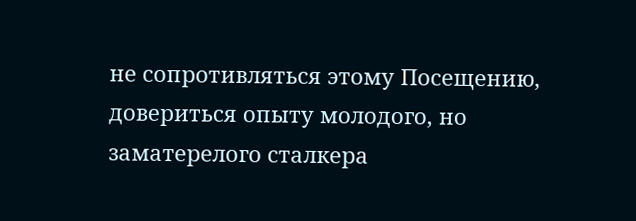не сопротивляться этому Посещению, довериться опыту молодого, но заматерелого сталкера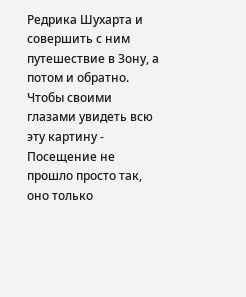Редрика Шухарта и совершить с ним путешествие в Зону, а потом и обратно. Чтобы своими глазами увидеть всю эту картину - Посещение не прошло просто так, оно только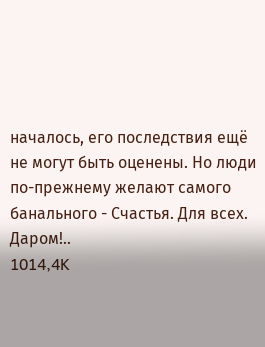началось, его последствия ещё не могут быть оценены. Но люди по-прежнему желают самого банального - Счастья. Для всех. Даром!..
1014,4K